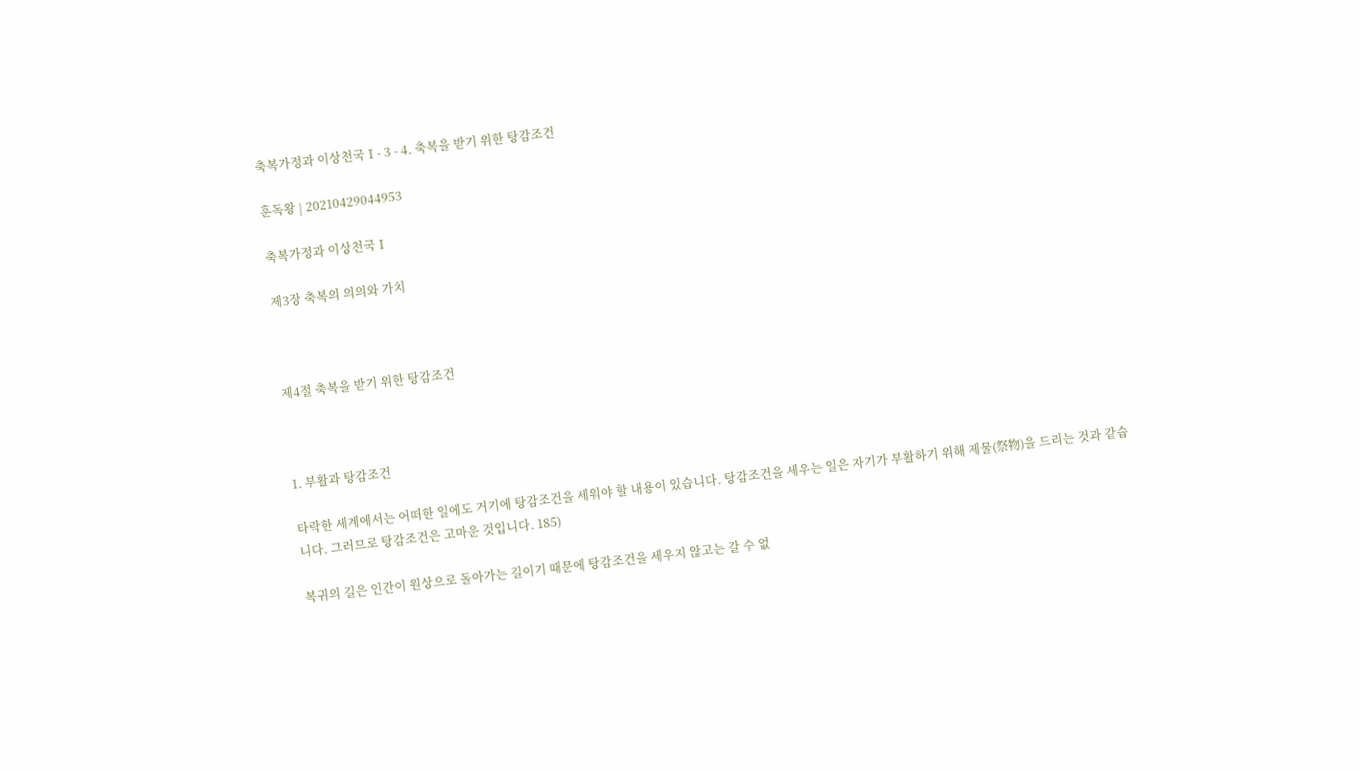축복가정과 이상천국Ⅰ- 3 - 4. 축복을 받기 위한 탕감조건

훈독왕 | 20210429044953

축복가정과 이상천국Ⅰ

제3장 축복의 의의와 가치



제4절 축복을 받기 위한 탕감조건



1. 부활과 탕감조건

타락한 세계에서는 어떠한 일에도 거기에 탕감조건을 세워야 할 내용이 있습니다. 탕감조건을 세우는 일은 자기가 부활하기 위해 제물(祭物)을 드리는 것과 같습니다. 그러므로 탕감조건은 고마운 것입니다. 185)

복귀의 길은 인간이 원상으로 돌아가는 길이기 때문에 탕감조건을 세우지 않고는 갈 수 없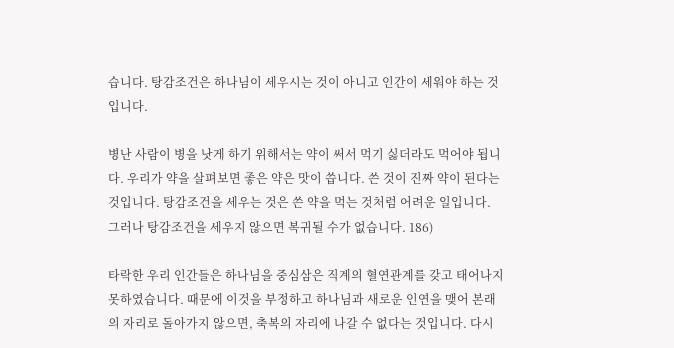습니다. 탕감조건은 하나님이 세우시는 것이 아니고 인간이 세워야 하는 것입니다.

병난 사람이 병을 낫게 하기 위해서는 약이 써서 먹기 싫더라도 먹어야 됩니다. 우리가 약을 살펴보면 좋은 약은 맛이 씁니다. 쓴 것이 진짜 약이 된다는 것입니다. 탕감조건을 세우는 것은 쓴 약을 먹는 것처럼 어려운 일입니다. 그러나 탕감조건을 세우지 않으면 복귀될 수가 없습니다. 186)

타락한 우리 인간들은 하나님을 중심삼은 직계의 혈연관계를 갖고 태어나지 못하였습니다. 때문에 이것을 부정하고 하나님과 새로운 인연을 맺어 본래의 자리로 돌아가지 않으면, 축복의 자리에 나갈 수 없다는 것입니다. 다시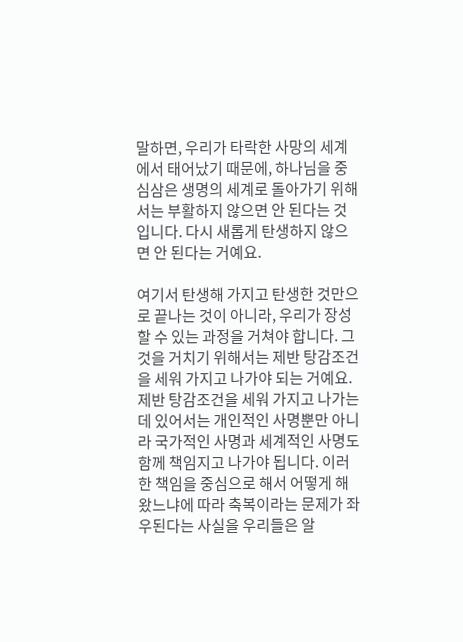말하면, 우리가 타락한 사망의 세계에서 태어났기 때문에, 하나님을 중심삼은 생명의 세계로 돌아가기 위해서는 부활하지 않으면 안 된다는 것입니다. 다시 새롭게 탄생하지 않으면 안 된다는 거예요.

여기서 탄생해 가지고 탄생한 것만으로 끝나는 것이 아니라, 우리가 장성할 수 있는 과정을 거쳐야 합니다. 그것을 거치기 위해서는 제반 탕감조건을 세워 가지고 나가야 되는 거예요. 제반 탕감조건을 세워 가지고 나가는 데 있어서는 개인적인 사명뿐만 아니라 국가적인 사명과 세계적인 사명도 함께 책임지고 나가야 됩니다. 이러한 책임을 중심으로 해서 어떻게 해왔느냐에 따라 축복이라는 문제가 좌우된다는 사실을 우리들은 알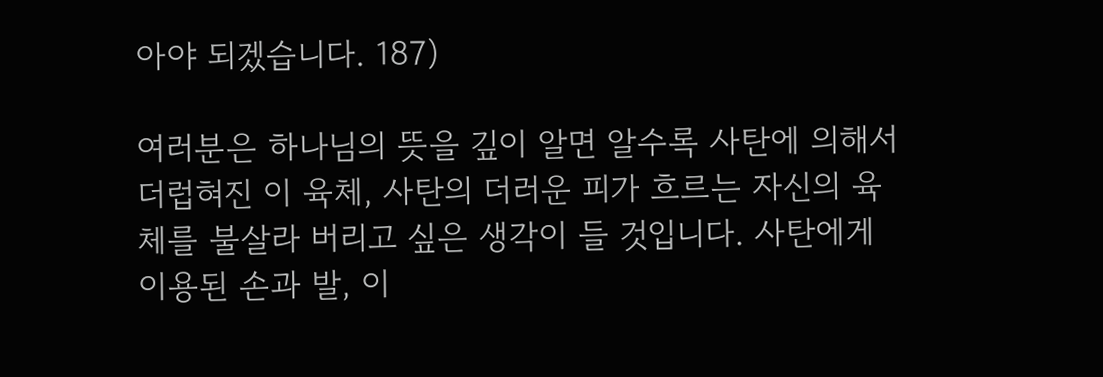아야 되겠습니다. 187)

여러분은 하나님의 뜻을 깊이 알면 알수록 사탄에 의해서 더럽혀진 이 육체, 사탄의 더러운 피가 흐르는 자신의 육체를 불살라 버리고 싶은 생각이 들 것입니다. 사탄에게 이용된 손과 발, 이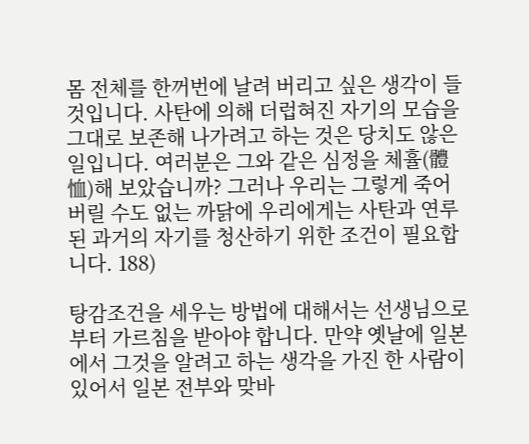몸 전체를 한꺼번에 날려 버리고 싶은 생각이 들 것입니다. 사탄에 의해 더럽혀진 자기의 모습을 그대로 보존해 나가려고 하는 것은 당치도 않은 일입니다. 여러분은 그와 같은 심정을 체휼(體恤)해 보았습니까? 그러나 우리는 그렇게 죽어 버릴 수도 없는 까닭에 우리에게는 사탄과 연루된 과거의 자기를 청산하기 위한 조건이 필요합니다. 188)

탕감조건을 세우는 방법에 대해서는 선생님으로부터 가르침을 받아야 합니다. 만약 옛날에 일본에서 그것을 알려고 하는 생각을 가진 한 사람이 있어서 일본 전부와 맞바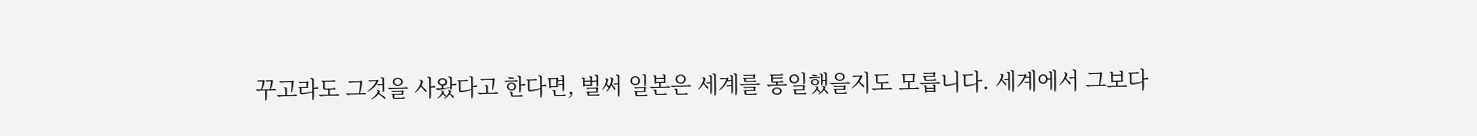꾸고라도 그것을 사왔다고 한다면, 벌써 일본은 세계를 통일했을지도 모릅니다. 세계에서 그보다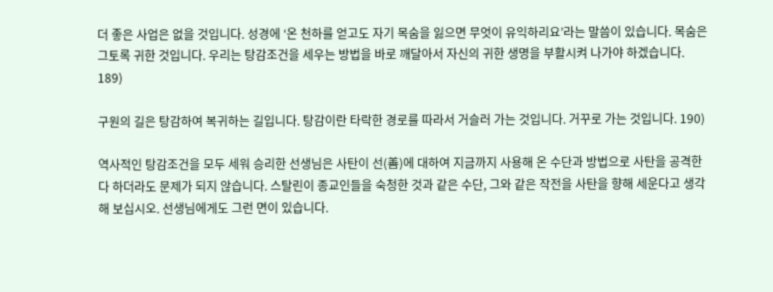더 좋은 사업은 없을 것입니다. 성경에 ‘온 천하를 얻고도 자기 목숨을 잃으면 무엇이 유익하리요’라는 말씀이 있습니다. 목숨은 그토록 귀한 것입니다. 우리는 탕감조건을 세우는 방법을 바로 깨달아서 자신의 귀한 생명을 부활시켜 나가야 하겠습니다. 189)

구원의 길은 탕감하여 복귀하는 길입니다. 탕감이란 타락한 경로를 따라서 거슬러 가는 것입니다. 거꾸로 가는 것입니다. 190)

역사적인 탕감조건을 모두 세워 승리한 선생님은 사탄이 선(善)에 대하여 지금까지 사용해 온 수단과 방법으로 사탄을 공격한다 하더라도 문제가 되지 않습니다. 스탈린이 종교인들을 숙청한 것과 같은 수단, 그와 같은 작전을 사탄을 향해 세운다고 생각해 보십시오. 선생님에게도 그런 면이 있습니다.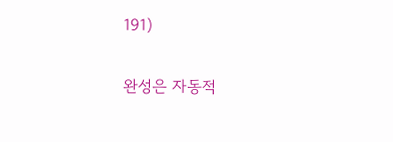191)

완성은 자동적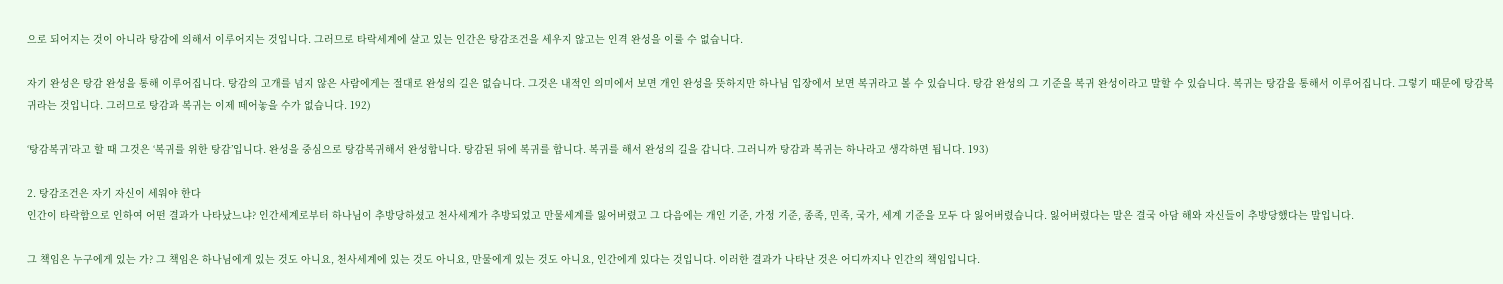으로 되어지는 것이 아니라 탕감에 의해서 이루어지는 것입니다. 그러므로 타락세계에 살고 있는 인간은 탕감조건을 세우지 않고는 인격 완성을 이룰 수 없습니다.

자기 완성은 탕감 완성을 통해 이루어집니다. 탕감의 고개를 넘지 않은 사람에게는 절대로 완성의 길은 없습니다. 그것은 내적인 의미에서 보면 개인 완성을 뜻하지만 하나님 입장에서 보면 복귀라고 볼 수 있습니다. 탕감 완성의 그 기준을 복귀 완성이라고 말할 수 있습니다. 복귀는 탕감을 통해서 이루어집니다. 그렇기 때문에 탕감복귀라는 것입니다. 그러므로 탕감과 복귀는 이제 떼어놓을 수가 없습니다. 192)

‘탕감복귀’라고 할 때 그것은 ‘복귀를 위한 탕감’입니다. 완성을 중심으로 탕감복귀해서 완성합니다. 탕감된 뒤에 복귀를 합니다. 복귀를 해서 완성의 길을 갑니다. 그러니까 탕감과 복귀는 하나라고 생각하면 됩니다. 193)

2. 탕감조건은 자기 자신이 세워야 한다
인간이 타락함으로 인하여 어떤 결과가 나타났느냐? 인간세계로부터 하나님이 추방당하셨고 천사세계가 추방되었고 만물세계를 잃어버렸고 그 다음에는 개인 기준, 가정 기준, 종족, 민족, 국가, 세계 기준을 모두 다 잃어버렸습니다. 잃어버렸다는 말은 결국 아담 해와 자신들이 추방당했다는 말입니다.

그 책임은 누구에게 있는 가? 그 책임은 하나님에게 있는 것도 아니요, 천사세계에 있는 것도 아니요, 만물에게 있는 것도 아니요, 인간에게 있다는 것입니다. 이러한 결과가 나타난 것은 어디까지나 인간의 책임입니다.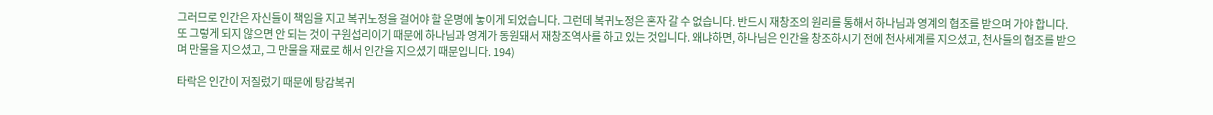그러므로 인간은 자신들이 책임을 지고 복귀노정을 걸어야 할 운명에 놓이게 되었습니다. 그런데 복귀노정은 혼자 갈 수 없습니다. 반드시 재창조의 원리를 통해서 하나님과 영계의 협조를 받으며 가야 합니다. 또 그렇게 되지 않으면 안 되는 것이 구원섭리이기 때문에 하나님과 영계가 동원돼서 재창조역사를 하고 있는 것입니다. 왜냐하면, 하나님은 인간을 창조하시기 전에 천사세계를 지으셨고, 천사들의 협조를 받으며 만물을 지으셨고, 그 만물을 재료로 해서 인간을 지으셨기 때문입니다. 194)

타락은 인간이 저질렀기 때문에 탕감복귀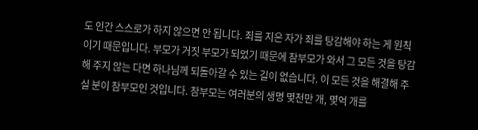도 인간 스스로가 하지 않으면 안 됩니다. 죄를 지은 자가 죄를 탕감해야 하는 게 원칙이기 때문입니다. 부모가 거짓 부모가 되었기 때문에 참부모가 와서 그 모든 것을 탕감해 주지 않는 다면 하나님께 되돌아갈 수 있는 길이 없습니다. 이 모든 것을 해결해 주실 분이 참부모인 것입니다. 참부모는 여러분의 생명 몇천만 개, 몇억 개를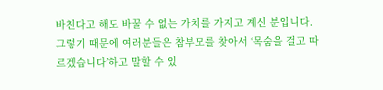바친다고 해도 바꿀 수 없는 가치를 가지고 계신 분입니다. 그렇기 때문에 여러분들은 참부모를 찾아서 ‘목숨을 걸고 따르겠습니다’하고 말할 수 있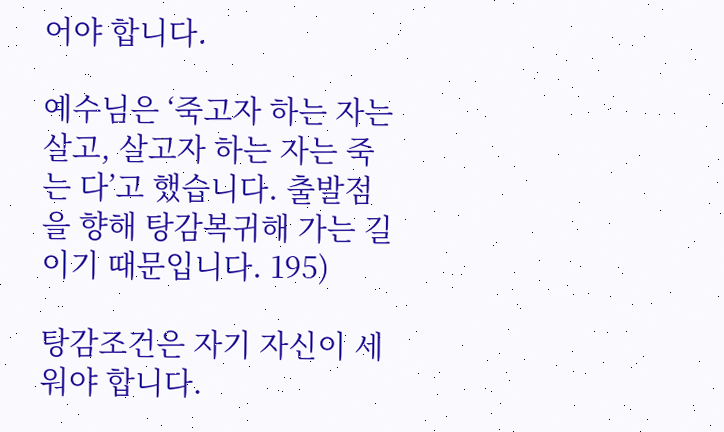어야 합니다.

예수님은 ‘죽고자 하는 자는 살고, 살고자 하는 자는 죽는 다’고 했습니다. 출발점을 향해 탕감복귀해 가는 길이기 때문입니다. 195)

탕감조건은 자기 자신이 세워야 합니다.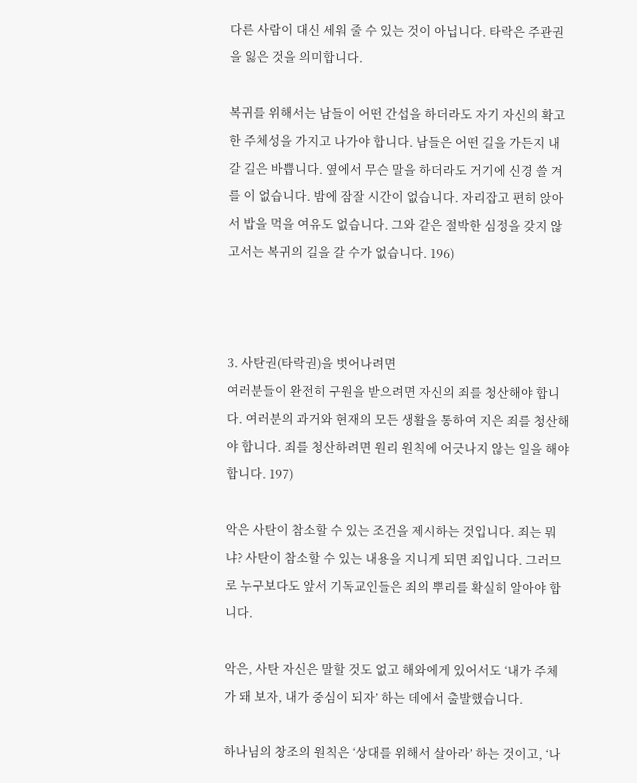다른 사람이 대신 세워 줄 수 있는 것이 아닙니다. 타락은 주관권을 잃은 것을 의미합니다.

복귀를 위해서는 남들이 어떤 간섭을 하더라도 자기 자신의 확고한 주체성을 가지고 나가야 합니다. 남들은 어떤 길을 가든지 내 갈 길은 바쁩니다. 옆에서 무슨 말을 하더라도 거기에 신경 쓸 겨를 이 없습니다. 밤에 잠잘 시간이 없습니다. 자리잡고 편히 앉아서 밥을 먹을 여유도 없습니다. 그와 같은 절박한 심정을 갖지 않고서는 복귀의 길을 갈 수가 없습니다. 196)



3. 사탄권(타락권)을 벗어나려면
여러분들이 완전히 구원을 받으려면 자신의 죄를 청산해야 합니다. 여러분의 과거와 현재의 모든 생활을 통하여 지은 죄를 청산해야 합니다. 죄를 청산하려면 원리 원칙에 어긋나지 않는 일을 해야 합니다. 197)

악은 사탄이 참소할 수 있는 조건을 제시하는 것입니다. 죄는 뭐냐? 사탄이 참소할 수 있는 내용을 지니게 되면 죄입니다. 그러므로 누구보다도 앞서 기독교인들은 죄의 뿌리를 확실히 알아야 합니다.

악은, 사탄 자신은 말할 것도 없고 해와에게 있어서도 ‘내가 주체가 돼 보자, 내가 중심이 되자’ 하는 데에서 출발했습니다.

하나님의 창조의 원칙은 ‘상대를 위해서 살아라’ 하는 것이고, ‘나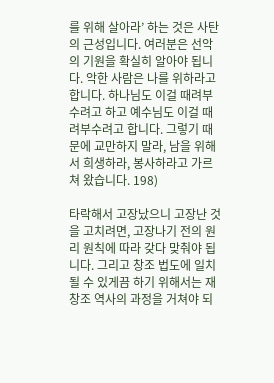를 위해 살아라’ 하는 것은 사탄의 근성입니다. 여러분은 선악의 기원을 확실히 알아야 됩니다. 악한 사람은 나를 위하라고 합니다. 하나님도 이걸 때려부수려고 하고 예수님도 이걸 때려부수려고 합니다. 그렇기 때문에 교만하지 말라, 남을 위해서 희생하라, 봉사하라고 가르쳐 왔습니다. 198)

타락해서 고장났으니 고장난 것을 고치려면, 고장나기 전의 원리 원칙에 따라 갖다 맞춰야 됩니다. 그리고 창조 법도에 일치될 수 있게끔 하기 위해서는 재창조 역사의 과정을 거쳐야 되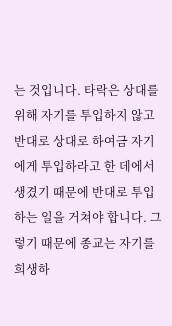는 것입니다. 타락은 상대를 위해 자기를 투입하지 않고 반대로 상대로 하여금 자기에게 투입하라고 한 데에서 생겼기 때문에 반대로 투입하는 일을 거쳐야 합니다. 그렇기 때문에 종교는 자기를 희생하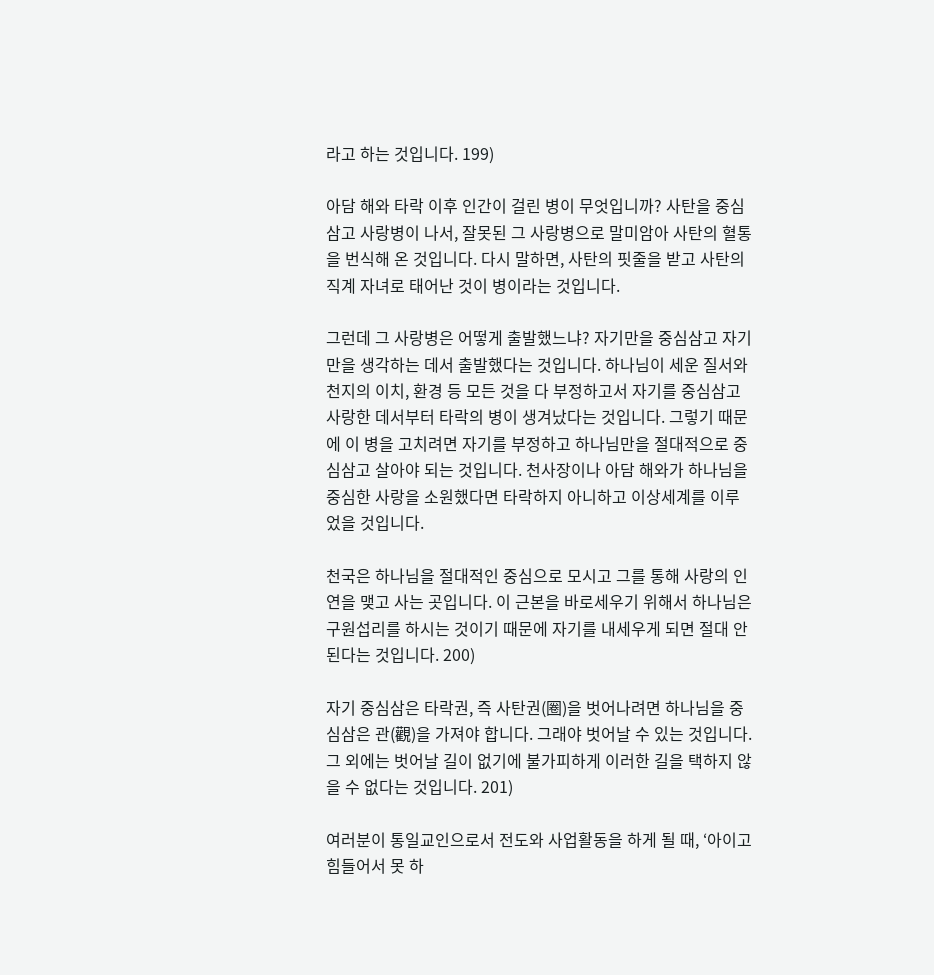라고 하는 것입니다. 199)

아담 해와 타락 이후 인간이 걸린 병이 무엇입니까? 사탄을 중심삼고 사랑병이 나서, 잘못된 그 사랑병으로 말미암아 사탄의 혈통을 번식해 온 것입니다. 다시 말하면, 사탄의 핏줄을 받고 사탄의 직계 자녀로 태어난 것이 병이라는 것입니다.

그런데 그 사랑병은 어떻게 출발했느냐? 자기만을 중심삼고 자기만을 생각하는 데서 출발했다는 것입니다. 하나님이 세운 질서와 천지의 이치, 환경 등 모든 것을 다 부정하고서 자기를 중심삼고 사랑한 데서부터 타락의 병이 생겨났다는 것입니다. 그렇기 때문에 이 병을 고치려면 자기를 부정하고 하나님만을 절대적으로 중심삼고 살아야 되는 것입니다. 천사장이나 아담 해와가 하나님을 중심한 사랑을 소원했다면 타락하지 아니하고 이상세계를 이루었을 것입니다.

천국은 하나님을 절대적인 중심으로 모시고 그를 통해 사랑의 인연을 맺고 사는 곳입니다. 이 근본을 바로세우기 위해서 하나님은 구원섭리를 하시는 것이기 때문에 자기를 내세우게 되면 절대 안 된다는 것입니다. 200)

자기 중심삼은 타락권, 즉 사탄권(圈)을 벗어나려면 하나님을 중심삼은 관(觀)을 가져야 합니다. 그래야 벗어날 수 있는 것입니다. 그 외에는 벗어날 길이 없기에 불가피하게 이러한 길을 택하지 않을 수 없다는 것입니다. 201)

여러분이 통일교인으로서 전도와 사업활동을 하게 될 때, ‘아이고 힘들어서 못 하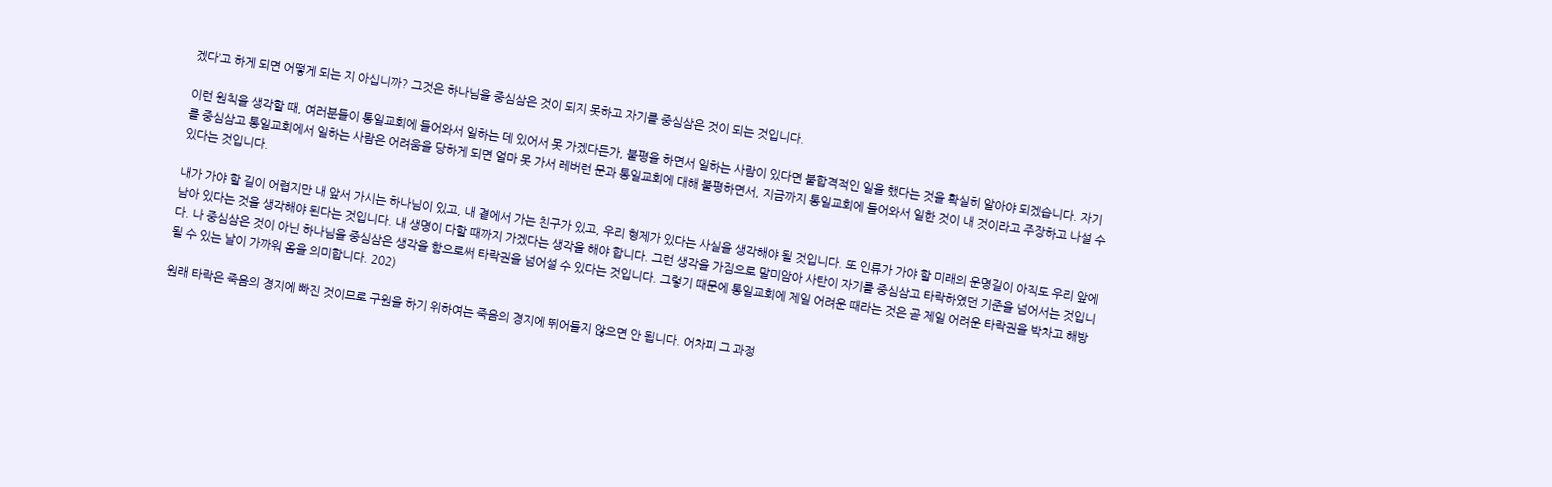겠다’고 하게 되면 어떻게 되는 지 아십니까? 그것은 하나님을 중심삼은 것이 되지 못하고 자기를 중심삼은 것이 되는 것입니다.

이런 원칙을 생각할 때, 여러분들이 통일교회에 들어와서 일하는 데 있어서 못 가겠다든가, 불평을 하면서 일하는 사람이 있다면 불합격적인 일을 했다는 것을 확실히 알아야 되겠습니다. 자기를 중심삼고 통일교회에서 일하는 사람은 어려움을 당하게 되면 얼마 못 가서 레버런 문과 통일교회에 대해 불평하면서, 지금까지 통일교회에 들어와서 일한 것이 내 것이라고 주장하고 나설 수 있다는 것입니다.

내가 가야 할 길이 어렵지만 내 앞서 가시는 하나님이 있고, 내 곁에서 가는 친구가 있고, 우리 형제가 있다는 사실을 생각해야 될 것입니다. 또 인류가 가야 할 미래의 운명길이 아직도 우리 앞에 남아 있다는 것을 생각해야 된다는 것입니다. 내 생명이 다할 때까지 가겠다는 생각을 해야 합니다. 그런 생각을 가짐으로 말미암아 사탄이 자기를 중심삼고 타락하였던 기준을 넘어서는 것입니다. 나 중심삼은 것이 아닌 하나님을 중심삼은 생각을 함으로써 타락권을 넘어설 수 있다는 것입니다. 그렇기 때문에 통일교회에 제일 어려운 때라는 것은 곧 제일 어려운 타락권을 박차고 해방될 수 있는 날이 가까워 옴을 의미합니다. 202)

원래 타락은 죽음의 경지에 빠진 것이므로 구원을 하기 위하여는 죽음의 경지에 뛰어들지 않으면 안 됩니다. 어차피 그 과정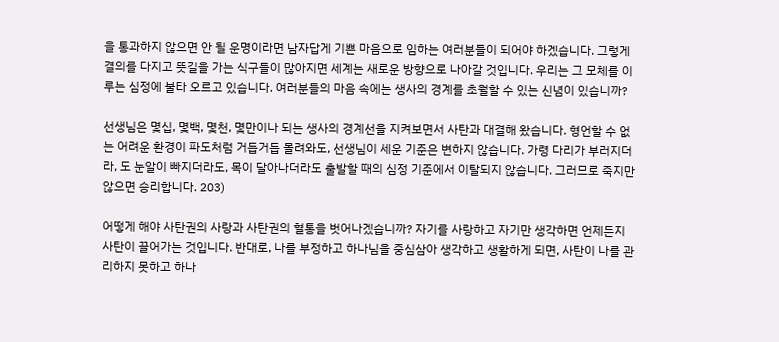을 통과하지 않으면 안 될 운명이라면 남자답게 기쁜 마음으로 임하는 여러분들이 되어야 하겠습니다. 그렇게 결의를 다지고 뜻길을 가는 식구들이 많아지면 세계는 새로운 방향으로 나아갈 것입니다. 우리는 그 모체를 이루는 심정에 불타 오르고 있습니다. 여러분들의 마음 속에는 생사의 경계를 초월할 수 있는 신념이 있습니까?

선생님은 몇십, 몇백, 몇천, 몇만이나 되는 생사의 경계선을 지켜보면서 사탄과 대결해 왔습니다. 형언할 수 없는 어려운 환경이 파도처럼 거듭거듭 몰려와도, 선생님이 세운 기준은 변하지 않습니다. 가령 다리가 부러지더라, 도 눈알이 빠지더라도, 목이 달아나더라도 출발할 때의 심정 기준에서 이탈되지 않습니다. 그러므로 죽지만 않으면 승리합니다. 203)

어떻게 해야 사탄권의 사랑과 사탄권의 혈통을 벗어나겠습니까? 자기를 사랑하고 자기만 생각하면 언제든지 사탄이 끌어가는 것입니다. 반대로, 나를 부정하고 하나님을 중심삼아 생각하고 생활하게 되면, 사탄이 나를 관리하지 못하고 하나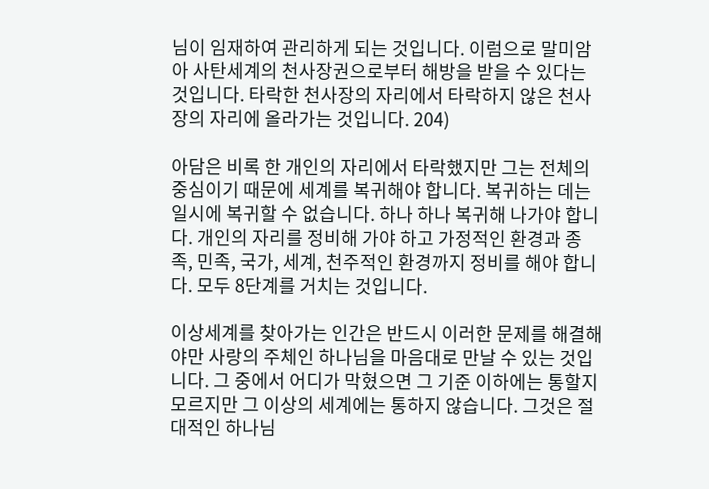님이 임재하여 관리하게 되는 것입니다. 이럼으로 말미암아 사탄세계의 천사장권으로부터 해방을 받을 수 있다는 것입니다. 타락한 천사장의 자리에서 타락하지 않은 천사장의 자리에 올라가는 것입니다. 204)

아담은 비록 한 개인의 자리에서 타락했지만 그는 전체의 중심이기 때문에 세계를 복귀해야 합니다. 복귀하는 데는 일시에 복귀할 수 없습니다. 하나 하나 복귀해 나가야 합니다. 개인의 자리를 정비해 가야 하고 가정적인 환경과 종족, 민족, 국가, 세계, 천주적인 환경까지 정비를 해야 합니다. 모두 8단계를 거치는 것입니다.

이상세계를 찾아가는 인간은 반드시 이러한 문제를 해결해야만 사랑의 주체인 하나님을 마음대로 만날 수 있는 것입니다. 그 중에서 어디가 막혔으면 그 기준 이하에는 통할지 모르지만 그 이상의 세계에는 통하지 않습니다. 그것은 절대적인 하나님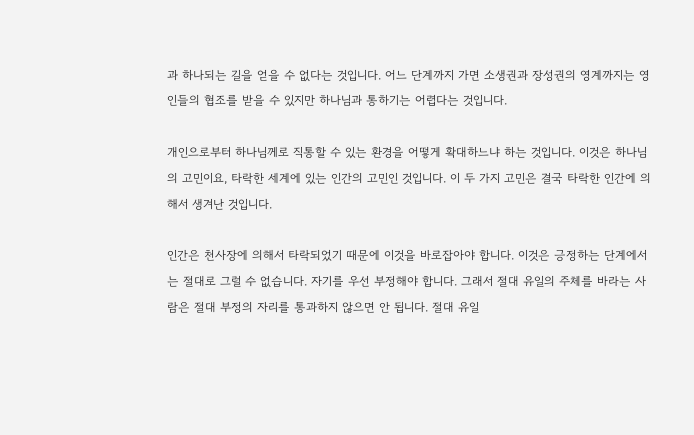과 하나되는 길을 얻을 수 없다는 것입니다. 어느 단계까지 가면 소생권과 장성권의 영계까지는 영인들의 협조를 받을 수 있지만 하나님과 통하기는 어렵다는 것입니다.

개인으로부터 하나님께로 직통할 수 있는 환경을 어떻게 확대하느냐 하는 것입니다. 이것은 하나님의 고민이요, 타락한 세계에 있는 인간의 고민인 것입니다. 이 두 가지 고민은 결국 타락한 인간에 의해서 생겨난 것입니다.

인간은 천사장에 의해서 타락되었기 때문에 이것을 바로잡아야 합니다. 이것은 긍정하는 단계에서는 절대로 그럴 수 없습니다. 자기를 우선 부정해야 합니다. 그래서 절대 유일의 주체를 바라는 사람은 절대 부정의 자리를 통과하지 않으면 안 됩니다. 절대 유일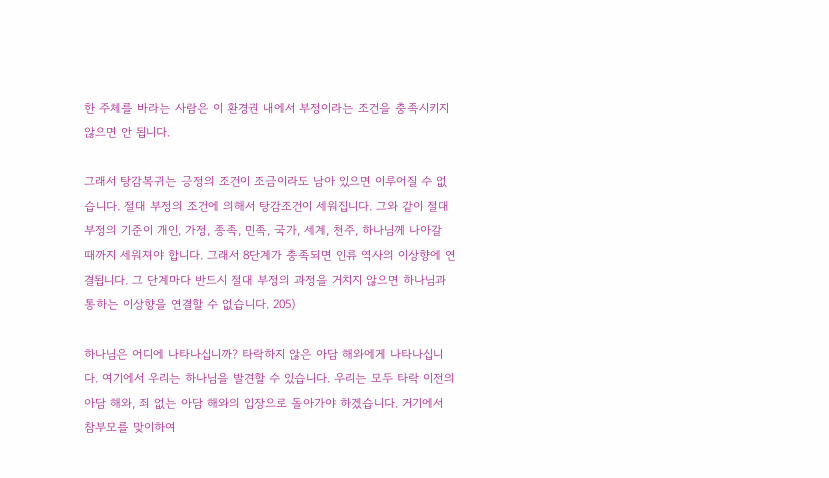한 주체를 바라는 사람은 이 환경권 내에서 부정이라는 조건을 충족시키지 않으면 안 됩니다.

그래서 탕감복귀는 긍정의 조건이 조금이라도 남아 있으면 이루어질 수 없습니다. 절대 부정의 조건에 의해서 탕감조건이 세워집니다. 그와 같이 절대 부정의 기준이 개인, 가정, 종족, 민족, 국가, 세계, 천주, 하나님께 나아갈 때까지 세워져야 합니다. 그래서 8단계가 충족되면 인류 역사의 이상향에 연결됩니다. 그 단계마다 반드시 절대 부정의 과정을 거치지 않으면 하나님과 통하는 이상향을 연결할 수 없습니다. 205)

하나님은 어디에 나타나십니까? 타락하지 않은 아담 해와에게 나타나십니다. 여기에서 우리는 하나님을 발견할 수 있습니다. 우리는 모두 타락 이전의 아담 해와, 죄 없는 아담 해와의 입장으로 돌아가야 하겠습니다. 거기에서 참부모를 맞이하여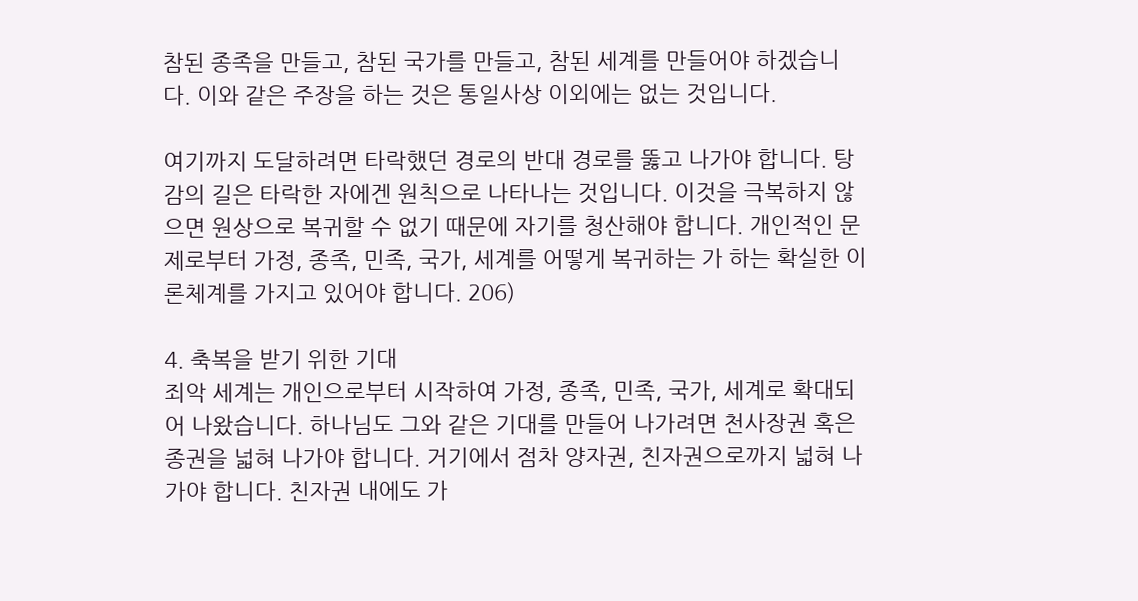참된 종족을 만들고, 참된 국가를 만들고, 참된 세계를 만들어야 하겠습니다. 이와 같은 주장을 하는 것은 통일사상 이외에는 없는 것입니다.

여기까지 도달하려면 타락했던 경로의 반대 경로를 뚫고 나가야 합니다. 탕감의 길은 타락한 자에겐 원칙으로 나타나는 것입니다. 이것을 극복하지 않으면 원상으로 복귀할 수 없기 때문에 자기를 청산해야 합니다. 개인적인 문제로부터 가정, 종족, 민족, 국가, 세계를 어떻게 복귀하는 가 하는 확실한 이론체계를 가지고 있어야 합니다. 206)

4. 축복을 받기 위한 기대
죄악 세계는 개인으로부터 시작하여 가정, 종족, 민족, 국가, 세계로 확대되어 나왔습니다. 하나님도 그와 같은 기대를 만들어 나가려면 천사장권 혹은 종권을 넓혀 나가야 합니다. 거기에서 점차 양자권, 친자권으로까지 넓혀 나가야 합니다. 친자권 내에도 가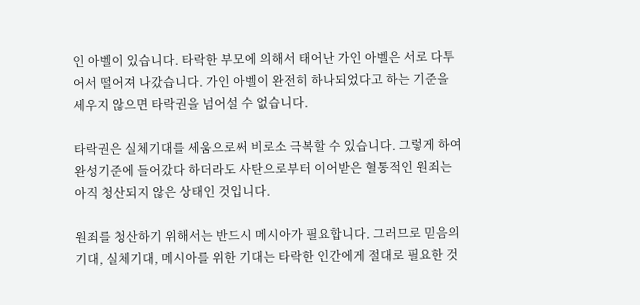인 아벨이 있습니다. 타락한 부모에 의해서 태어난 가인 아벨은 서로 다투어서 떨어져 나갔습니다. 가인 아벨이 완전히 하나되었다고 하는 기준을 세우지 않으면 타락권을 넘어설 수 없습니다.

타락권은 실체기대를 세움으로써 비로소 극복할 수 있습니다. 그렇게 하여 완성기준에 들어갔다 하더라도 사탄으로부터 이어받은 혈통적인 원죄는 아직 청산되지 않은 상태인 것입니다.

원죄를 청산하기 위해서는 반드시 메시아가 필요합니다. 그러므로 믿음의 기대, 실체기대, 메시아를 위한 기대는 타락한 인간에게 절대로 필요한 것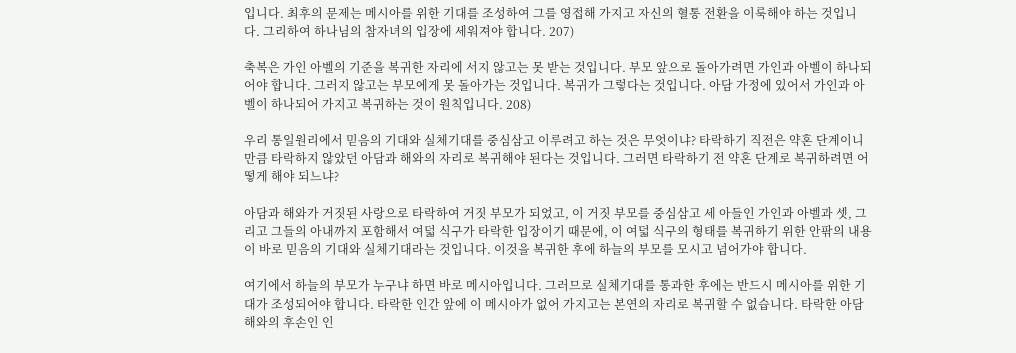입니다. 최후의 문제는 메시아를 위한 기대를 조성하여 그를 영접해 가지고 자신의 혈통 전환을 이룩해야 하는 것입니다. 그리하여 하나님의 참자녀의 입장에 세워져야 합니다. 207)

축복은 가인 아벨의 기준을 복귀한 자리에 서지 않고는 못 받는 것입니다. 부모 앞으로 돌아가려면 가인과 아벨이 하나되어야 합니다. 그러지 않고는 부모에게 못 돌아가는 것입니다. 복귀가 그렇다는 것입니다. 아담 가정에 있어서 가인과 아벨이 하나되어 가지고 복귀하는 것이 원칙입니다. 208)

우리 통일원리에서 믿음의 기대와 실체기대를 중심삼고 이루려고 하는 것은 무엇이냐? 타락하기 직전은 약혼 단계이니만큼 타락하지 않았던 아담과 해와의 자리로 복귀해야 된다는 것입니다. 그러면 타락하기 전 약혼 단계로 복귀하려면 어떻게 해야 되느냐?

아담과 해와가 거짓된 사랑으로 타락하여 거짓 부모가 되었고, 이 거짓 부모를 중심삼고 세 아들인 가인과 아벨과 셋, 그리고 그들의 아내까지 포함해서 여덟 식구가 타락한 입장이기 때문에, 이 여덟 식구의 형태를 복귀하기 위한 안팎의 내용이 바로 믿음의 기대와 실체기대라는 것입니다. 이것을 복귀한 후에 하늘의 부모를 모시고 넘어가야 합니다.

여기에서 하늘의 부모가 누구냐 하면 바로 메시아입니다. 그러므로 실체기대를 통과한 후에는 반드시 메시아를 위한 기대가 조성되어야 합니다. 타락한 인간 앞에 이 메시아가 없어 가지고는 본연의 자리로 복귀할 수 없습니다. 타락한 아담 해와의 후손인 인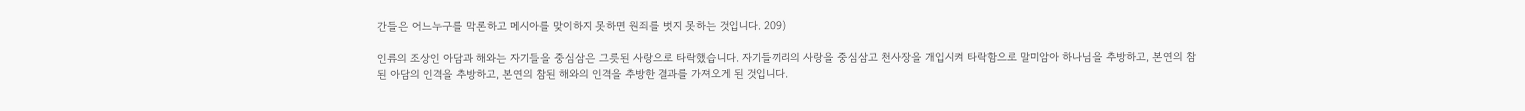간들은 어느누구를 막론하고 메시아를 맞이하지 못하면 원죄를 벗지 못하는 것입니다. 209)

인류의 조상인 아담과 해와는 자기들을 중심삼은 그릇된 사랑으로 타락했습니다. 자기들끼리의 사랑을 중심삼고 천사장을 개입시켜 타락함으로 말미암아 하나님을 추방하고, 본연의 참된 아담의 인격을 추방하고, 본연의 참된 해와의 인격을 추방한 결과를 가져오게 된 것입니다.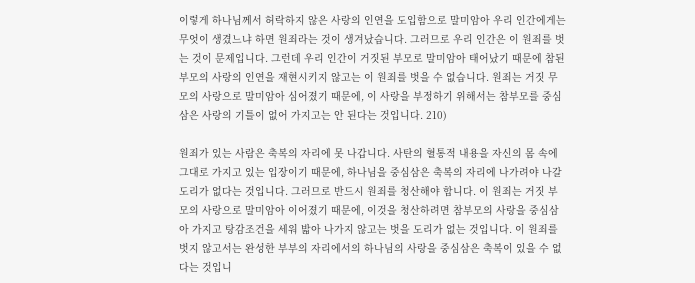이렇게 하나님께서 허락하지 않은 사랑의 인연을 도입함으로 말미암아 우리 인간에게는 무엇이 생겼느냐 하면 원죄라는 것이 생겨났습니다. 그러므로 우리 인간은 이 원죄를 벗는 것이 문제입니다. 그런데 우리 인간이 거짓된 부모로 말미암아 태어났기 때문에 참된 부모의 사랑의 인연을 재현시키지 않고는 이 원죄를 벗을 수 없습니다. 원죄는 거짓 무모의 사랑으로 말미암아 심어졌기 때문에, 이 사랑을 부정하기 위해서는 참부모를 중심삼은 사랑의 기틀이 없어 가지고는 안 된다는 것입니다. 210)

원죄가 있는 사람은 축복의 자리에 못 나갑니다. 사탄의 혈통적 내용을 자신의 몸 속에 그대로 가지고 있는 입장이기 때문에, 하나님을 중심삼은 축복의 자리에 나가려야 나갈 도리가 없다는 것입니다. 그러므로 반드시 원죄를 청산해야 합니다. 이 원죄는 거짓 부모의 사랑으로 말미암아 이어졌기 때문에, 이것을 청산하려면 참부모의 사랑을 중심삼아 가지고 탕감조건을 세워 밟아 나가지 않고는 벗을 도리가 없는 것입니다. 이 원죄를 벗지 않고서는 완성한 부부의 자리에서의 하나님의 사랑을 중심삼은 축복이 있을 수 없다는 것입니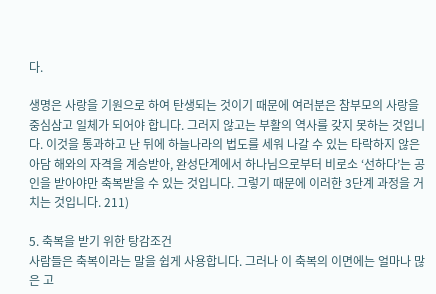다.

생명은 사랑을 기원으로 하여 탄생되는 것이기 때문에 여러분은 참부모의 사랑을 중심삼고 일체가 되어야 합니다. 그러지 않고는 부활의 역사를 갖지 못하는 것입니다. 이것을 통과하고 난 뒤에 하늘나라의 법도를 세워 나갈 수 있는 타락하지 않은 아담 해와의 자격을 계승받아, 완성단계에서 하나님으로부터 비로소 ‘선하다’는 공인을 받아야만 축복받을 수 있는 것입니다. 그렇기 때문에 이러한 3단계 과정을 거치는 것입니다. 211)

5. 축복을 받기 위한 탕감조건
사람들은 축복이라는 말을 쉽게 사용합니다. 그러나 이 축복의 이면에는 얼마나 많은 고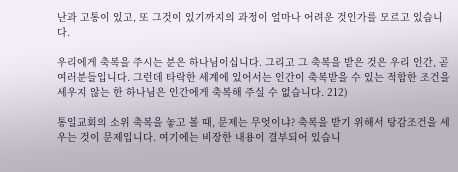난과 고통이 있고, 또 그것이 있기까지의 과정이 얼마나 어려운 것인가를 모르고 있습니다.

우리에게 축복을 주시는 분은 하나님이십니다. 그리고 그 축복을 받은 것은 우리 인간, 곧 여러분들입니다. 그런데 타락한 세계에 있어서는 인간이 축복받을 수 있는 적합한 조건을 세우지 않는 한 하나님은 인간에게 축복해 주실 수 없습니다. 212)

통일교회의 소위 축복을 놓고 볼 때, 문제는 무엇이냐? 축복을 받기 위해서 탕감조건을 세우는 것이 문제입니다. 여기에는 비장한 내용이 결부되어 있습니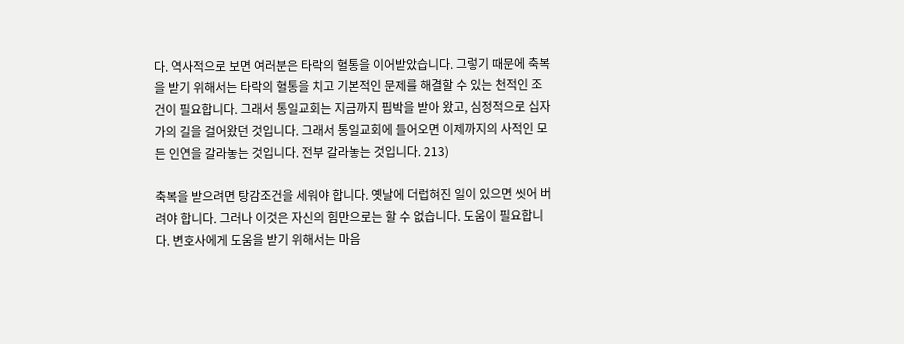다. 역사적으로 보면 여러분은 타락의 혈통을 이어받았습니다. 그렇기 때문에 축복을 받기 위해서는 타락의 혈통을 치고 기본적인 문제를 해결할 수 있는 천적인 조건이 필요합니다. 그래서 통일교회는 지금까지 핍박을 받아 왔고, 심정적으로 십자가의 길을 걸어왔던 것입니다. 그래서 통일교회에 들어오면 이제까지의 사적인 모든 인연을 갈라놓는 것입니다. 전부 갈라놓는 것입니다. 213)

축복을 받으려면 탕감조건을 세워야 합니다. 옛날에 더럽혀진 일이 있으면 씻어 버려야 합니다. 그러나 이것은 자신의 힘만으로는 할 수 없습니다. 도움이 필요합니다. 변호사에게 도움을 받기 위해서는 마음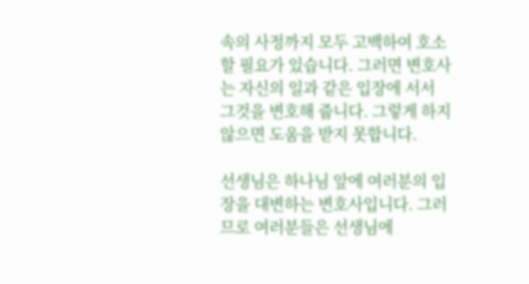속의 사정까지 모두 고백하여 호소할 필요가 있습니다. 그러면 변호사는 자신의 일과 같은 입장에 서서 그것을 변호해 줍니다. 그렇게 하지 않으면 도움을 받지 못합니다.

선생님은 하나님 앞에 여러분의 입장을 대변하는 변호사입니다. 그러므로 여러분들은 선생님에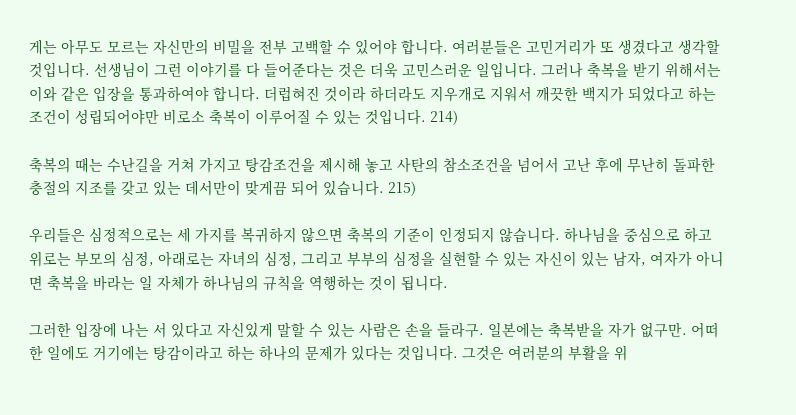게는 아무도 모르는 자신만의 비밀을 전부 고백할 수 있어야 합니다. 여러분들은 고민거리가 또 생겼다고 생각할 것입니다. 선생님이 그런 이야기를 다 들어준다는 것은 더욱 고민스러운 일입니다. 그러나 축복을 받기 위해서는 이와 같은 입장을 통과하여야 합니다. 더럽혀진 것이라 하더라도 지우개로 지워서 깨끗한 백지가 되었다고 하는 조건이 성립되어야만 비로소 축복이 이루어질 수 있는 것입니다. 214)

축복의 때는 수난길을 거쳐 가지고 탕감조건을 제시해 놓고 사탄의 참소조건을 넘어서 고난 후에 무난히 돌파한 충절의 지조를 갖고 있는 데서만이 맞게끔 되어 있습니다. 215)

우리들은 심정적으로는 세 가지를 복귀하지 않으면 축복의 기준이 인정되지 않습니다. 하나님을 중심으로 하고 위로는 부모의 심정, 아래로는 자녀의 심정, 그리고 부부의 심정을 실현할 수 있는 자신이 있는 남자, 여자가 아니면 축복을 바라는 일 자체가 하나님의 규칙을 역행하는 것이 됩니다.

그러한 입장에 나는 서 있다고 자신있게 말할 수 있는 사람은 손을 들라구. 일본에는 축복받을 자가 없구만. 어떠한 일에도 거기에는 탕감이라고 하는 하나의 문제가 있다는 것입니다. 그것은 여러분의 부활을 위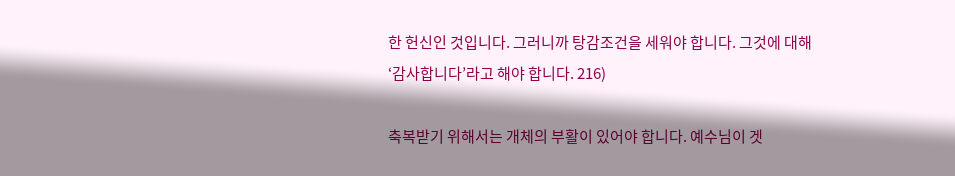한 헌신인 것입니다. 그러니까 탕감조건을 세워야 합니다. 그것에 대해 ‘감사합니다’라고 해야 합니다. 216)

축복받기 위해서는 개체의 부활이 있어야 합니다. 예수님이 겟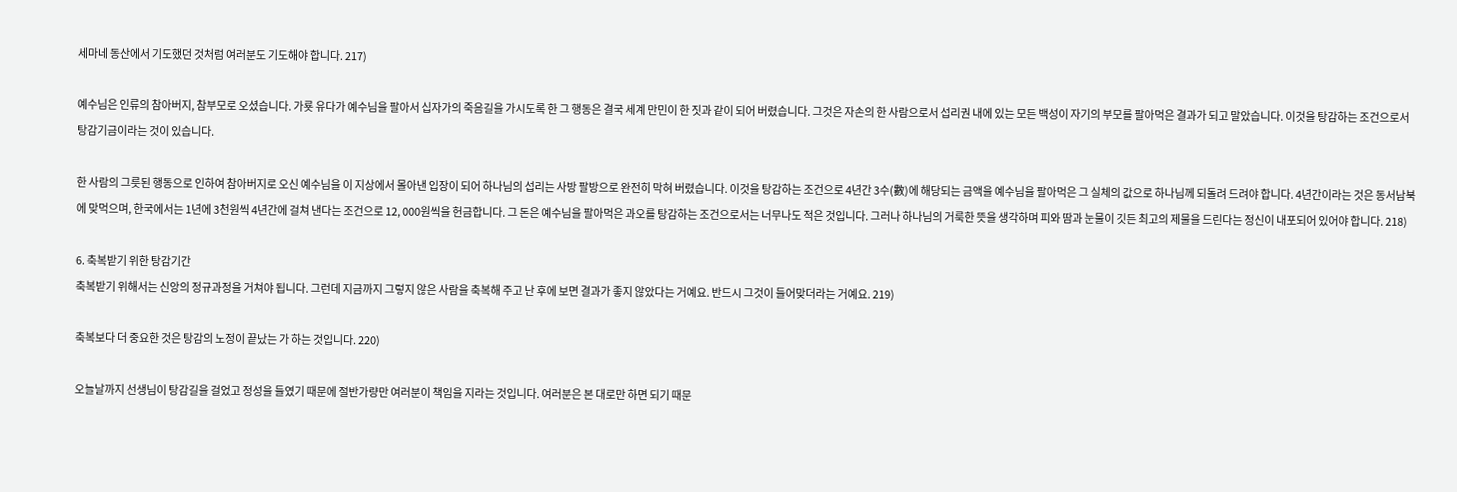세마네 동산에서 기도했던 것처럼 여러분도 기도해야 합니다. 217)

예수님은 인류의 참아버지, 참부모로 오셨습니다. 가룟 유다가 예수님을 팔아서 십자가의 죽음길을 가시도록 한 그 행동은 결국 세계 만민이 한 짓과 같이 되어 버렸습니다. 그것은 자손의 한 사람으로서 섭리권 내에 있는 모든 백성이 자기의 부모를 팔아먹은 결과가 되고 말았습니다. 이것을 탕감하는 조건으로서 탕감기금이라는 것이 있습니다.

한 사람의 그릇된 행동으로 인하여 참아버지로 오신 예수님을 이 지상에서 몰아낸 입장이 되어 하나님의 섭리는 사방 팔방으로 완전히 막혀 버렸습니다. 이것을 탕감하는 조건으로 4년간 3수(數)에 해당되는 금액을 예수님을 팔아먹은 그 실체의 값으로 하나님께 되돌려 드려야 합니다. 4년간이라는 것은 동서남북에 맞먹으며, 한국에서는 1년에 3천원씩 4년간에 걸쳐 낸다는 조건으로 12, 000원씩을 헌금합니다. 그 돈은 예수님을 팔아먹은 과오를 탕감하는 조건으로서는 너무나도 적은 것입니다. 그러나 하나님의 거룩한 뜻을 생각하며 피와 땀과 눈물이 깃든 최고의 제물을 드린다는 정신이 내포되어 있어야 합니다. 218)

6. 축복받기 위한 탕감기간
축복받기 위해서는 신앙의 정규과정을 거쳐야 됩니다. 그런데 지금까지 그렇지 않은 사람을 축복해 주고 난 후에 보면 결과가 좋지 않았다는 거예요. 반드시 그것이 들어맞더라는 거예요. 219)

축복보다 더 중요한 것은 탕감의 노정이 끝났는 가 하는 것입니다. 220)

오늘날까지 선생님이 탕감길을 걸었고 정성을 들였기 때문에 절반가량만 여러분이 책임을 지라는 것입니다. 여러분은 본 대로만 하면 되기 때문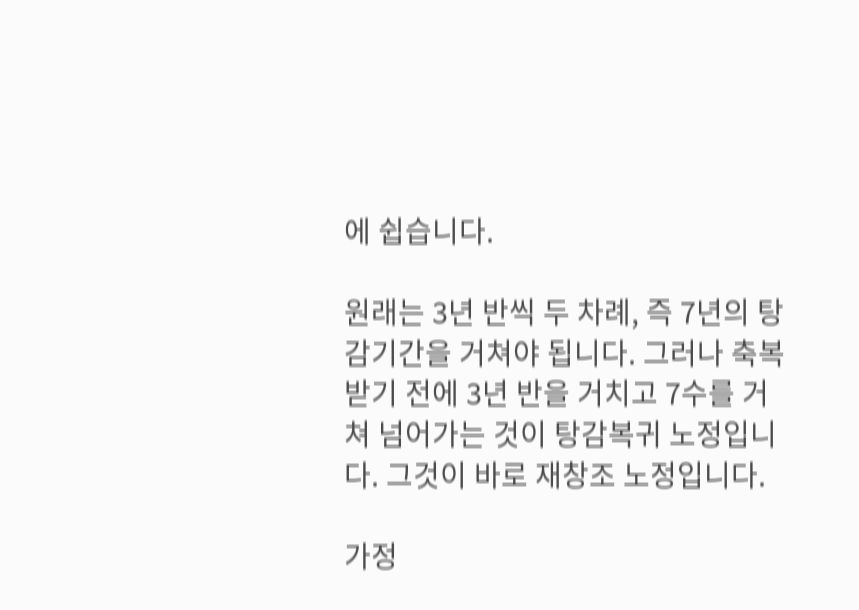에 쉽습니다.

원래는 3년 반씩 두 차례, 즉 7년의 탕감기간을 거쳐야 됩니다. 그러나 축복받기 전에 3년 반을 거치고 7수를 거쳐 넘어가는 것이 탕감복귀 노정입니다. 그것이 바로 재창조 노정입니다.

가정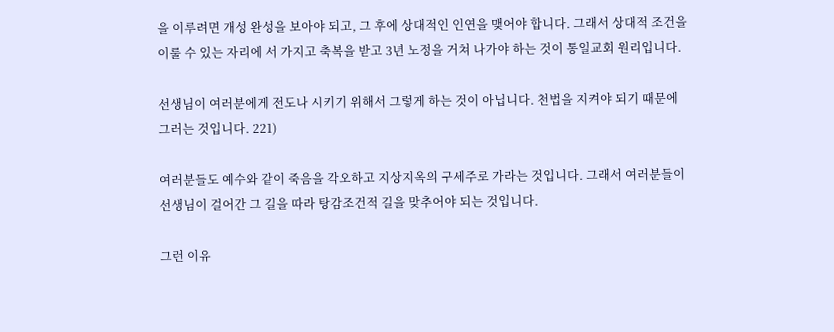을 이루려면 개성 완성을 보아야 되고, 그 후에 상대적인 인연을 맺어야 합니다. 그래서 상대적 조건을 이룰 수 있는 자리에 서 가지고 축복을 받고 3년 노정을 거쳐 나가야 하는 것이 통일교회 원리입니다.

선생님이 여러분에게 전도나 시키기 위해서 그렇게 하는 것이 아닙니다. 천법을 지켜야 되기 때문에 그러는 것입니다. 221)

여러분들도 예수와 같이 죽음을 각오하고 지상지옥의 구세주로 가라는 것입니다. 그래서 여러분들이 선생님이 걸어간 그 길을 따라 탕감조건적 길을 맞추어야 되는 것입니다.

그런 이유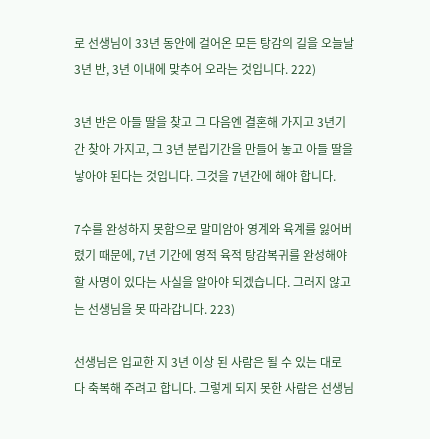로 선생님이 33년 동안에 걸어온 모든 탕감의 길을 오늘날 3년 반, 3년 이내에 맞추어 오라는 것입니다. 222)

3년 반은 아들 딸을 찾고 그 다음엔 결혼해 가지고 3년기간 찾아 가지고, 그 3년 분립기간을 만들어 놓고 아들 딸을 낳아야 된다는 것입니다. 그것을 7년간에 해야 합니다.

7수를 완성하지 못함으로 말미암아 영계와 육계를 잃어버렸기 때문에, 7년 기간에 영적 육적 탕감복귀를 완성해야 할 사명이 있다는 사실을 알아야 되겠습니다. 그러지 않고는 선생님을 못 따라갑니다. 223)

선생님은 입교한 지 3년 이상 된 사람은 될 수 있는 대로 다 축복해 주려고 합니다. 그렇게 되지 못한 사람은 선생님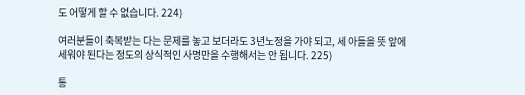도 어떻게 할 수 없습니다. 224)

여러분들이 축복받는 다는 문제를 놓고 보더라도 3년노정을 가야 되고, 세 아들을 뜻 앞에 세워야 된다는 정도의 상식적인 사명만을 수행해서는 안 됩니다. 225)

통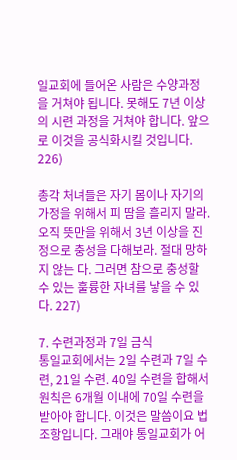일교회에 들어온 사람은 수양과정을 거쳐야 됩니다. 못해도 7년 이상의 시련 과정을 거쳐야 합니다. 앞으로 이것을 공식화시킬 것입니다. 226)

총각 처녀들은 자기 몸이나 자기의 가정을 위해서 피 땀을 흘리지 말라. 오직 뜻만을 위해서 3년 이상을 진정으로 충성을 다해보라. 절대 망하지 않는 다. 그러면 참으로 충성할 수 있는 훌륭한 자녀를 낳을 수 있다. 227)

7. 수련과정과 7일 금식
통일교회에서는 2일 수련과 7일 수련, 21일 수련. 40일 수련을 합해서 원칙은 6개월 이내에 70일 수련을 받아야 합니다. 이것은 말씀이요 법 조항입니다. 그래야 통일교회가 어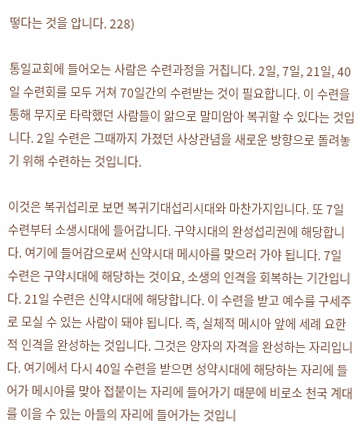떻다는 것을 압니다. 228)

통일교회에 들어오는 사람은 수련과정을 거칩니다. 2일, 7일, 21일, 40일 수련회를 모두 거쳐 70일간의 수련받는 것이 필요합니다. 이 수련을 통해 무지로 타락했던 사람들이 앎으로 말미암아 복귀할 수 있다는 것입니다. 2일 수련은 그때까지 가졌던 사상관념을 새로운 방향으로 돌려놓기 위해 수련하는 것입니다.

이것은 복귀섭리로 보면 복귀기대섭리시대와 마찬가지입니다. 또 7일 수련부터 소생시대에 들어갑니다. 구약시대의 완성섭리권에 해당합니다. 여기에 들어감으로써 신약시대 메시아를 맞으러 가야 됩니다. 7일 수련은 구약시대에 해당하는 것이요, 소생의 인격을 회복하는 기간입니다. 21일 수련은 신약시대에 해당합니다. 이 수련을 받고 예수를 구세주로 모실 수 있는 사람이 돼야 됩니다. 즉, 실체적 메시아 앞에 세례 요한적 인격을 완성하는 것입니다. 그것은 양자의 자격을 완성하는 자리입니다. 여기에서 다시 40일 수련을 받으면 성약시대에 해당하는 자리에 들어가 메시아를 맞아 접붙이는 자리에 들어가기 때문에 비로소 천국 계대를 이을 수 있는 아들의 자리에 들어가는 것입니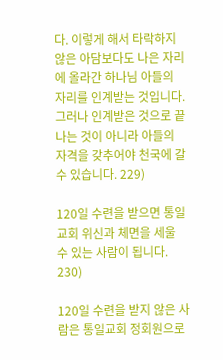다. 이렇게 해서 타락하지 않은 아담보다도 나은 자리에 올라간 하나님 아들의 자리를 인계받는 것입니다. 그러나 인계받은 것으로 끝나는 것이 아니라 아들의 자격을 갖추어야 천국에 갈 수 있습니다. 229)

120일 수련을 받으면 통일교회 위신과 체면을 세울 수 있는 사람이 됩니다. 230)

120일 수련을 받지 않은 사람은 통일교회 정회원으로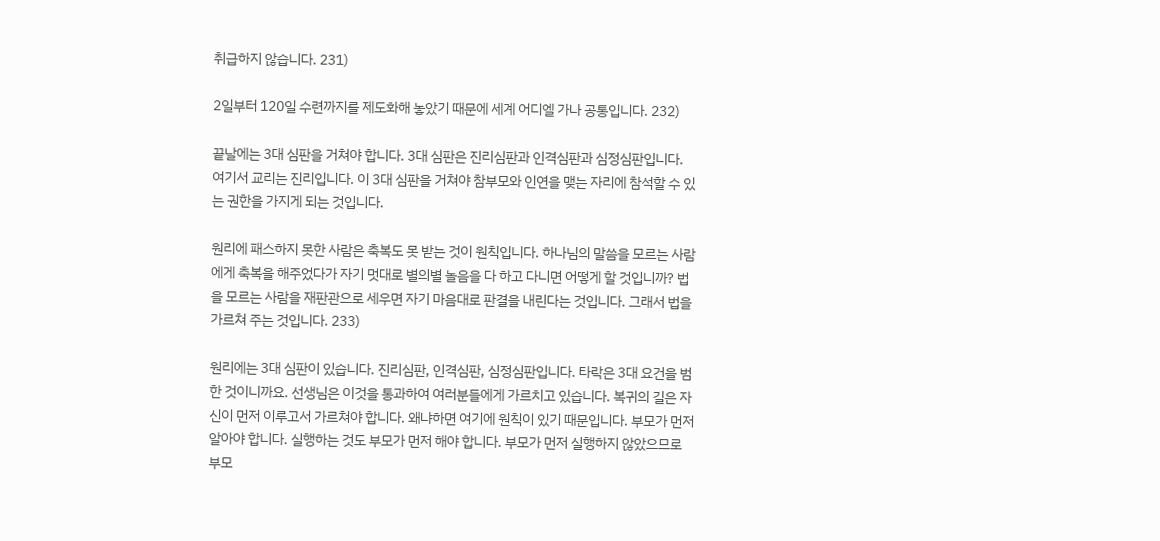취급하지 않습니다. 231)

2일부터 120일 수련까지를 제도화해 놓았기 때문에 세계 어디엘 가나 공통입니다. 232)

끝날에는 3대 심판을 거쳐야 합니다. 3대 심판은 진리심판과 인격심판과 심정심판입니다. 여기서 교리는 진리입니다. 이 3대 심판을 거쳐야 참부모와 인연을 맺는 자리에 참석할 수 있는 권한을 가지게 되는 것입니다.

원리에 패스하지 못한 사람은 축복도 못 받는 것이 원칙입니다. 하나님의 말씀을 모르는 사람에게 축복을 해주었다가 자기 멋대로 별의별 놀음을 다 하고 다니면 어떻게 할 것입니까? 법을 모르는 사람을 재판관으로 세우면 자기 마음대로 판결을 내린다는 것입니다. 그래서 법을 가르쳐 주는 것입니다. 233)

원리에는 3대 심판이 있습니다. 진리심판, 인격심판, 심정심판입니다. 타락은 3대 요건을 범한 것이니까요. 선생님은 이것을 통과하여 여러분들에게 가르치고 있습니다. 복귀의 길은 자신이 먼저 이루고서 가르쳐야 합니다. 왜냐하면 여기에 원칙이 있기 때문입니다. 부모가 먼저 알아야 합니다. 실행하는 것도 부모가 먼저 해야 합니다. 부모가 먼저 실행하지 않았으므로 부모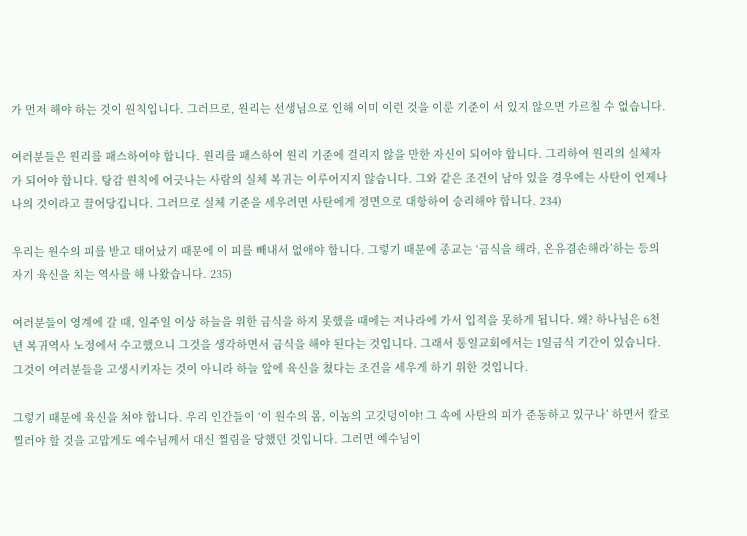가 먼저 해야 하는 것이 원칙입니다. 그러므로, 원리는 선생님으로 인해 이미 이런 것을 이룬 기준이 서 있지 않으면 가르칠 수 없습니다.

여러분들은 원리를 패스하여야 합니다. 원리를 패스하여 원리 기준에 걸리지 않을 만한 자신이 되어야 합니다. 그리하여 원리의 실체자가 되어야 합니다. 탕감 원칙에 어긋나는 사람의 실체 복귀는 이루어지지 않습니다. 그와 같은 조건이 남아 있을 경우에는 사탄이 언제나 나의 것이라고 끌어당깁니다. 그러므로 실체 기준을 세우려면 사탄에게 정면으로 대항하여 승리해야 합니다. 234)

우리는 원수의 피를 받고 태어났기 때문에 이 피를 빼내서 없애야 합니다. 그렇기 때문에 종교는 ‘금식을 해라, 온유겸손해라’하는 등의 자기 육신을 치는 역사를 해 나왔습니다. 235)

여러분들이 영계에 갈 때, 일주일 이상 하늘을 위한 금식을 하지 못했을 때에는 저나라에 가서 입적을 못하게 됩니다. 왜? 하나님은 6천 년 복귀역사 노정에서 수고했으니 그것을 생각하면서 금식을 해야 된다는 것입니다. 그래서 통일교회에서는 1일금식 기간이 있습니다. 그것이 여러분들을 고생시키자는 것이 아니라 하늘 앞에 육신을 쳤다는 조건을 세우게 하기 위한 것입니다.

그렇기 때문에 육신을 쳐야 합니다. 우리 인간들이 ‘이 원수의 몸, 이놈의 고깃덩이야! 그 속에 사탄의 피가 준동하고 있구나’ 하면서 칼로 찔러야 할 것을 고맙게도 예수님께서 대신 찔림을 당했던 것입니다. 그러면 예수님이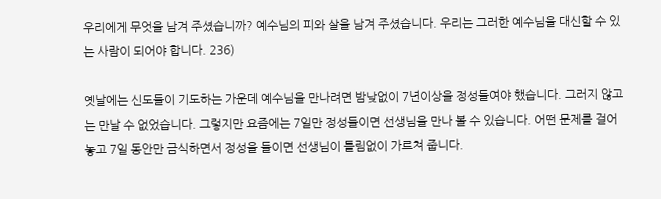우리에게 무엇을 남겨 주셨습니까? 예수님의 피와 살을 남겨 주셨습니다. 우리는 그러한 예수님을 대신할 수 있는 사람이 되어야 합니다. 236)

옛날에는 신도들이 기도하는 가운데 예수님을 만나려면 밤낮없이 7년이상을 정성들여야 했습니다. 그러지 않고는 만날 수 없었습니다. 그렇지만 요즘에는 7일만 정성들이면 선생님을 만나 볼 수 있습니다. 어떤 문제를 걸어 놓고 7일 동안만 금식하면서 정성을 들이면 선생님이 틀림없이 가르쳐 줍니다.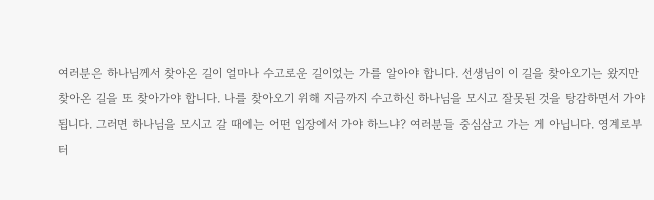여러분은 하나님께서 찾아온 길이 얼마나 수고로운 길이었는 가를 알아야 합니다. 선생님이 이 길을 찾아오기는 왔지만 찾아온 길을 또 찾아가야 합니다. 나를 찾아오기 위해 지금까지 수고하신 하나님을 모시고 잘못된 것을 탕감하면서 가야 됩니다. 그러면 하나님을 모시고 갈 때에는 어떤 입장에서 가야 하느냐? 여러분들 중심삼고 가는 게 아닙니다. 영계로부터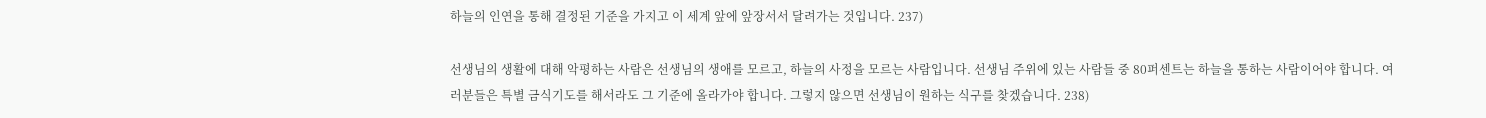하늘의 인연을 통해 결정된 기준을 가지고 이 세계 앞에 앞장서서 달려가는 것입니다. 237)

선생님의 생활에 대해 악평하는 사람은 선생님의 생애를 모르고, 하늘의 사정을 모르는 사람입니다. 선생님 주위에 있는 사람들 중 80퍼센트는 하늘을 통하는 사람이어야 합니다. 여러분들은 특별 금식기도를 해서라도 그 기준에 올라가야 합니다. 그렇지 않으면 선생님이 원하는 식구를 찾겠습니다. 238)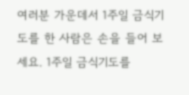여러분 가운데서 1주일 금식기도를 한 사람은 손을 들어 보세요. 1주일 금식기도를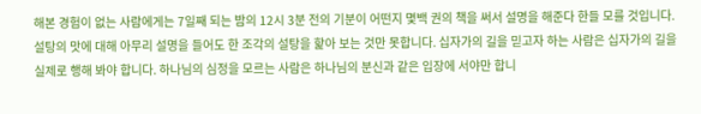해본 경험이 없는 사람에게는 7일째 되는 밤의 12시 3분 전의 기분이 어떤지 몇백 권의 책을 써서 설명을 해준다 한들 모를 것입니다. 설탕의 맛에 대해 아무리 설명을 들어도 한 조각의 설탕을 핥아 보는 것만 못합니다. 십자가의 길을 믿고자 하는 사람은 십자가의 길을 실제로 행해 봐야 합니다. 하나님의 심정을 모르는 사람은 하나님의 분신과 같은 입장에 서야만 합니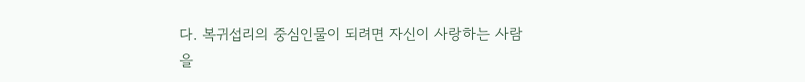다. 복귀섭리의 중심인물이 되려면 자신이 사랑하는 사람을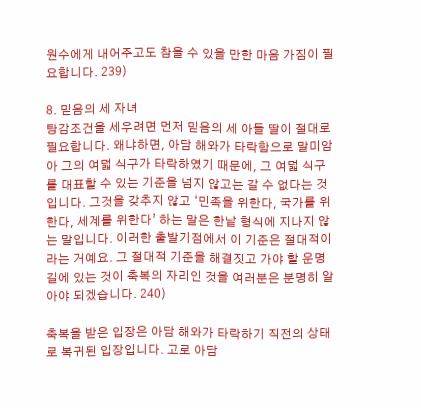원수에게 내어주고도 참을 수 있을 만한 마음 가짐이 필요합니다. 239)

8. 믿음의 세 자녀
탕감조건을 세우려면 먼저 믿음의 세 아들 딸이 절대로 필요합니다. 왜냐하면, 아담 해와가 타락함으로 말미암아 그의 여덟 식구가 타락하였기 때문에, 그 여덟 식구를 대표할 수 있는 기준을 넘지 않고는 갈 수 없다는 것입니다. 그것을 갖추지 않고 ‘민족을 위한다, 국가를 위한다, 세계를 위한다’ 하는 말은 한낱 형식에 지나지 않는 말입니다. 이러한 출발기점에서 이 기준은 절대적이라는 거예요. 그 절대적 기준을 해결짓고 가야 할 운명길에 있는 것이 축복의 자리인 것을 여러분은 분명히 알아야 되겠습니다. 240)

축복을 받은 입장은 아담 해와가 타락하기 직전의 상태로 복귀된 입장입니다. 고로 아담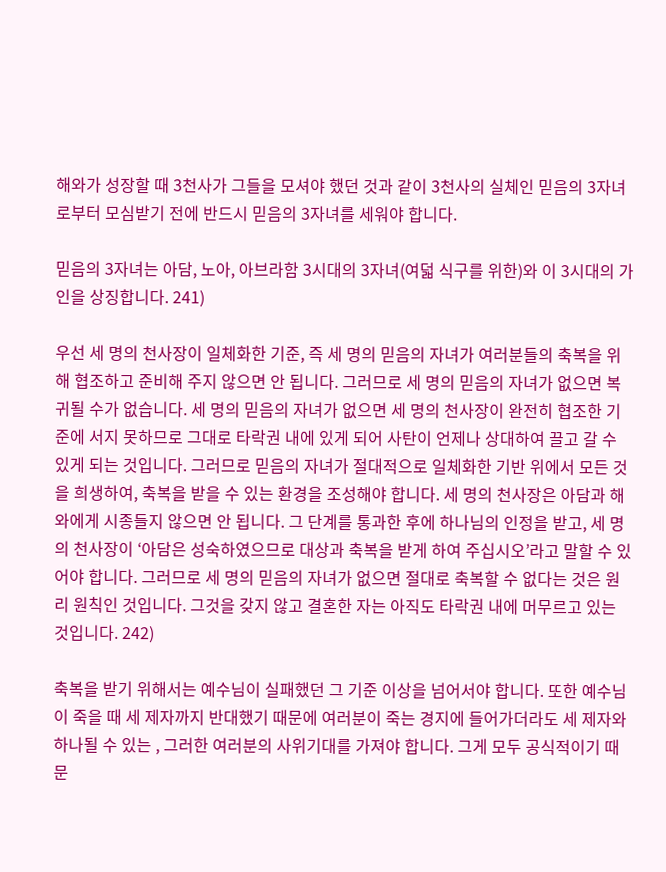해와가 성장할 때 3천사가 그들을 모셔야 했던 것과 같이 3천사의 실체인 믿음의 3자녀로부터 모심받기 전에 반드시 믿음의 3자녀를 세워야 합니다.

믿음의 3자녀는 아담, 노아, 아브라함 3시대의 3자녀(여덟 식구를 위한)와 이 3시대의 가인을 상징합니다. 241)

우선 세 명의 천사장이 일체화한 기준, 즉 세 명의 믿음의 자녀가 여러분들의 축복을 위해 협조하고 준비해 주지 않으면 안 됩니다. 그러므로 세 명의 믿음의 자녀가 없으면 복귀될 수가 없습니다. 세 명의 믿음의 자녀가 없으면 세 명의 천사장이 완전히 협조한 기준에 서지 못하므로 그대로 타락권 내에 있게 되어 사탄이 언제나 상대하여 끌고 갈 수 있게 되는 것입니다. 그러므로 믿음의 자녀가 절대적으로 일체화한 기반 위에서 모든 것을 희생하여, 축복을 받을 수 있는 환경을 조성해야 합니다. 세 명의 천사장은 아담과 해와에게 시종들지 않으면 안 됩니다. 그 단계를 통과한 후에 하나님의 인정을 받고, 세 명의 천사장이 ‘아담은 성숙하였으므로 대상과 축복을 받게 하여 주십시오’라고 말할 수 있어야 합니다. 그러므로 세 명의 믿음의 자녀가 없으면 절대로 축복할 수 없다는 것은 원리 원칙인 것입니다. 그것을 갖지 않고 결혼한 자는 아직도 타락권 내에 머무르고 있는 것입니다. 242)

축복을 받기 위해서는 예수님이 실패했던 그 기준 이상을 넘어서야 합니다. 또한 예수님이 죽을 때 세 제자까지 반대했기 때문에 여러분이 죽는 경지에 들어가더라도 세 제자와 하나될 수 있는 , 그러한 여러분의 사위기대를 가져야 합니다. 그게 모두 공식적이기 때문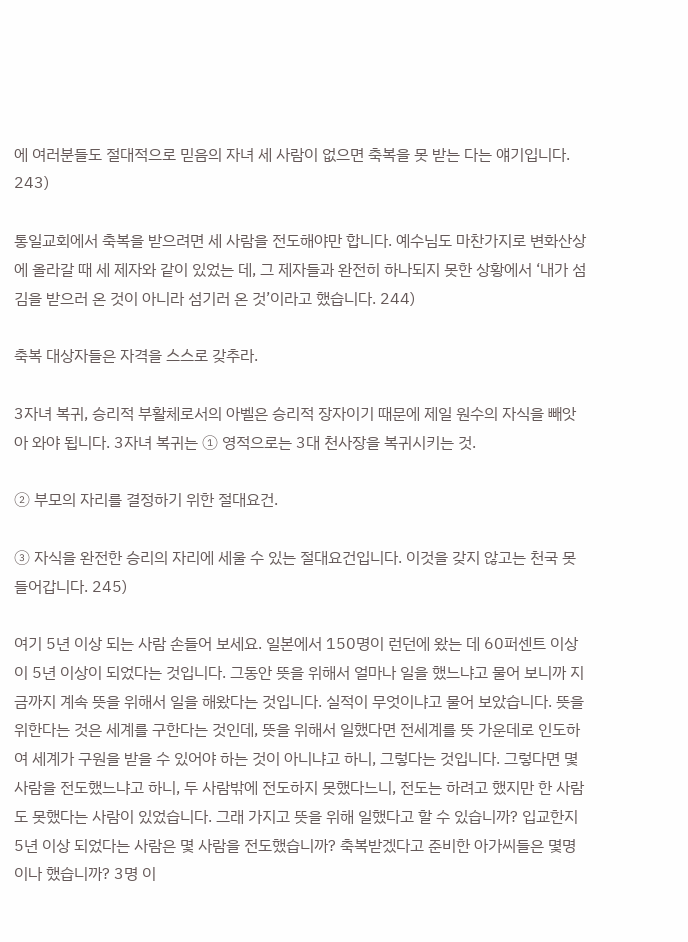에 여러분들도 절대적으로 믿음의 자녀 세 사람이 없으면 축복을 못 받는 다는 얘기입니다. 243)

통일교회에서 축복을 받으려면 세 사람을 전도해야만 합니다. 예수님도 마찬가지로 변화산상에 올라갈 때 세 제자와 같이 있었는 데, 그 제자들과 완전히 하나되지 못한 상황에서 ‘내가 섬김을 받으러 온 것이 아니라 섬기러 온 것’이라고 했습니다. 244)

축복 대상자들은 자격을 스스로 갖추라.

3자녀 복귀, 승리적 부활체로서의 아벨은 승리적 장자이기 때문에 제일 원수의 자식을 빼앗아 와야 됩니다. 3자녀 복귀는 ① 영적으로는 3대 천사장을 복귀시키는 것.

② 부모의 자리를 결정하기 위한 절대요건.

③ 자식을 완전한 승리의 자리에 세울 수 있는 절대요건입니다. 이것을 갖지 않고는 천국 못 들어갑니다. 245)

여기 5년 이상 되는 사람 손들어 보세요. 일본에서 150명이 런던에 왔는 데 60퍼센트 이상이 5년 이상이 되었다는 것입니다. 그동안 뜻을 위해서 얼마나 일을 했느냐고 물어 보니까 지금까지 계속 뜻을 위해서 일을 해왔다는 것입니다. 실적이 무엇이냐고 물어 보았습니다. 뜻을 위한다는 것은 세계를 구한다는 것인데, 뜻을 위해서 일했다면 전세계를 뜻 가운데로 인도하여 세계가 구원을 받을 수 있어야 하는 것이 아니냐고 하니, 그렇다는 것입니다. 그렇다면 몇 사람을 전도했느냐고 하니, 두 사람밖에 전도하지 못했다느니, 전도는 하려고 했지만 한 사람도 못했다는 사람이 있었습니다. 그래 가지고 뜻을 위해 일했다고 할 수 있습니까? 입교한지 5년 이상 되었다는 사람은 몇 사람을 전도했습니까? 축복받겠다고 준비한 아가씨들은 몇명이나 했습니까? 3명 이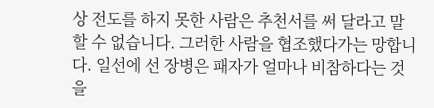상 전도를 하지 못한 사람은 추천서를 써 달라고 말할 수 없습니다. 그러한 사람을 협조했다가는 망합니다. 일선에 선 장병은 패자가 얼마나 비참하다는 것을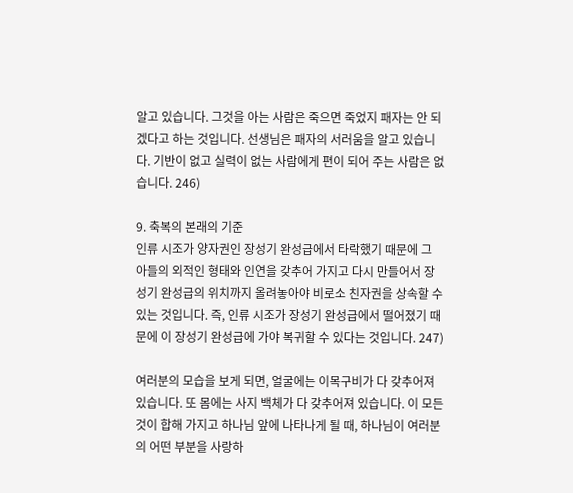알고 있습니다. 그것을 아는 사람은 죽으면 죽었지 패자는 안 되겠다고 하는 것입니다. 선생님은 패자의 서러움을 알고 있습니다. 기반이 없고 실력이 없는 사람에게 편이 되어 주는 사람은 없습니다. 246)

9. 축복의 본래의 기준
인류 시조가 양자권인 장성기 완성급에서 타락했기 때문에 그 아들의 외적인 형태와 인연을 갖추어 가지고 다시 만들어서 장성기 완성급의 위치까지 올려놓아야 비로소 친자권을 상속할 수 있는 것입니다. 즉, 인류 시조가 장성기 완성급에서 떨어졌기 때문에 이 장성기 완성급에 가야 복귀할 수 있다는 것입니다. 247)

여러분의 모습을 보게 되면, 얼굴에는 이목구비가 다 갖추어져 있습니다. 또 몸에는 사지 백체가 다 갖추어져 있습니다. 이 모든 것이 합해 가지고 하나님 앞에 나타나게 될 때, 하나님이 여러분의 어떤 부분을 사랑하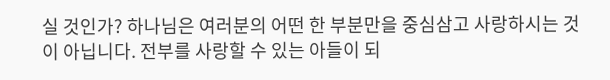실 것인가? 하나님은 여러분의 어떤 한 부분만을 중심삼고 사랑하시는 것이 아닙니다. 전부를 사랑할 수 있는 아들이 되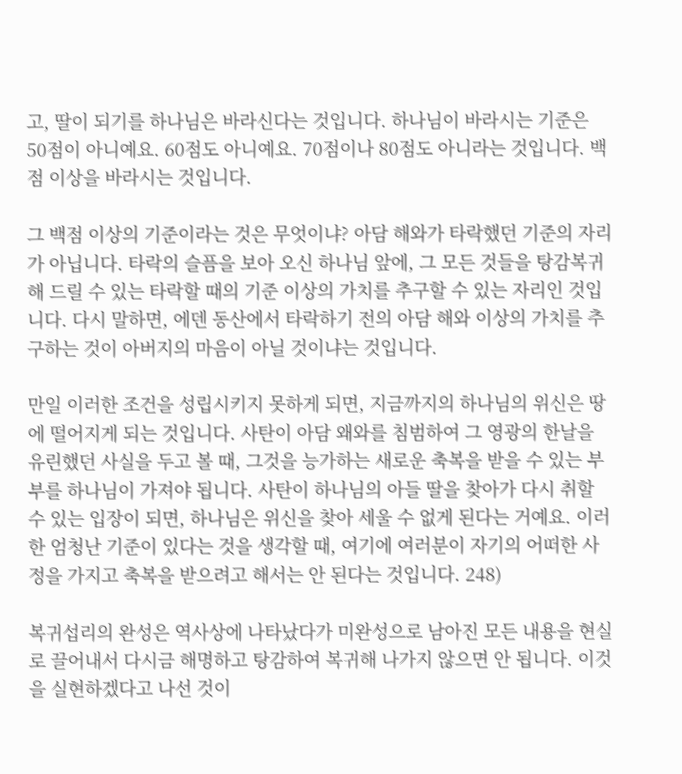고, 딸이 되기를 하나님은 바라신다는 것입니다. 하나님이 바라시는 기준은 50점이 아니예요. 60점도 아니예요. 70점이나 80점도 아니라는 것입니다. 백점 이상을 바라시는 것입니다.

그 백점 이상의 기준이라는 것은 무엇이냐? 아담 해와가 타락했던 기준의 자리가 아닙니다. 타락의 슬픔을 보아 오신 하나님 앞에, 그 모든 것들을 탕감복귀해 드릴 수 있는 타락할 때의 기준 이상의 가치를 추구할 수 있는 자리인 것입니다. 다시 말하면, 에덴 동산에서 타락하기 전의 아담 해와 이상의 가치를 추구하는 것이 아버지의 마음이 아닐 것이냐는 것입니다.

만일 이러한 조건을 성립시키지 못하게 되면, 지금까지의 하나님의 위신은 땅에 떨어지게 되는 것입니다. 사탄이 아담 왜와를 침범하여 그 영광의 한날을 유린했던 사실을 두고 볼 때, 그것을 능가하는 새로운 축복을 받을 수 있는 부부를 하나님이 가져야 됩니다. 사탄이 하나님의 아들 딸을 찾아가 다시 취할 수 있는 입장이 되면, 하나님은 위신을 찾아 세울 수 없게 된다는 거예요. 이러한 엄청난 기준이 있다는 것을 생각할 때, 여기에 여러분이 자기의 어떠한 사정을 가지고 축복을 받으려고 해서는 안 된다는 것입니다. 248)

복귀섭리의 완성은 역사상에 나타났다가 미완성으로 남아진 모든 내용을 현실로 끌어내서 다시금 해명하고 탕감하여 복귀해 나가지 않으면 안 됩니다. 이것을 실현하겠다고 나선 것이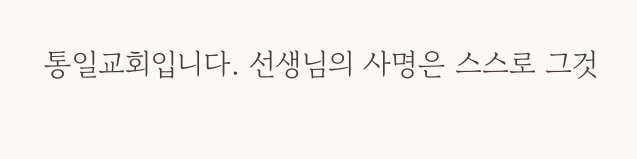통일교회입니다. 선생님의 사명은 스스로 그것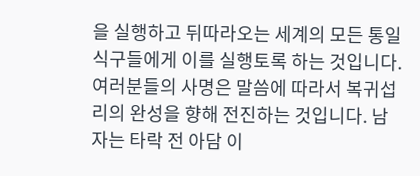을 실행하고 뒤따라오는 세계의 모든 통일 식구들에게 이를 실행토록 하는 것입니다. 여러분들의 사명은 말씀에 따라서 복귀섭리의 완성을 향해 전진하는 것입니다. 남자는 타락 전 아담 이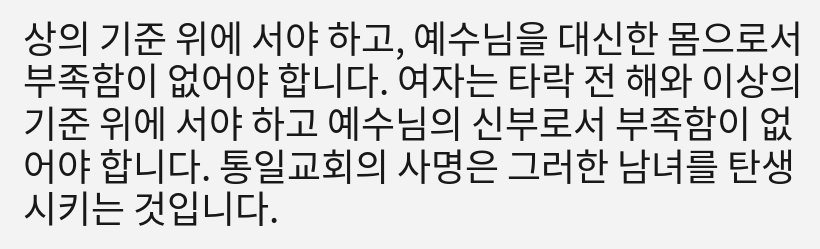상의 기준 위에 서야 하고, 예수님을 대신한 몸으로서 부족함이 없어야 합니다. 여자는 타락 전 해와 이상의 기준 위에 서야 하고 예수님의 신부로서 부족함이 없어야 합니다. 통일교회의 사명은 그러한 남녀를 탄생시키는 것입니다.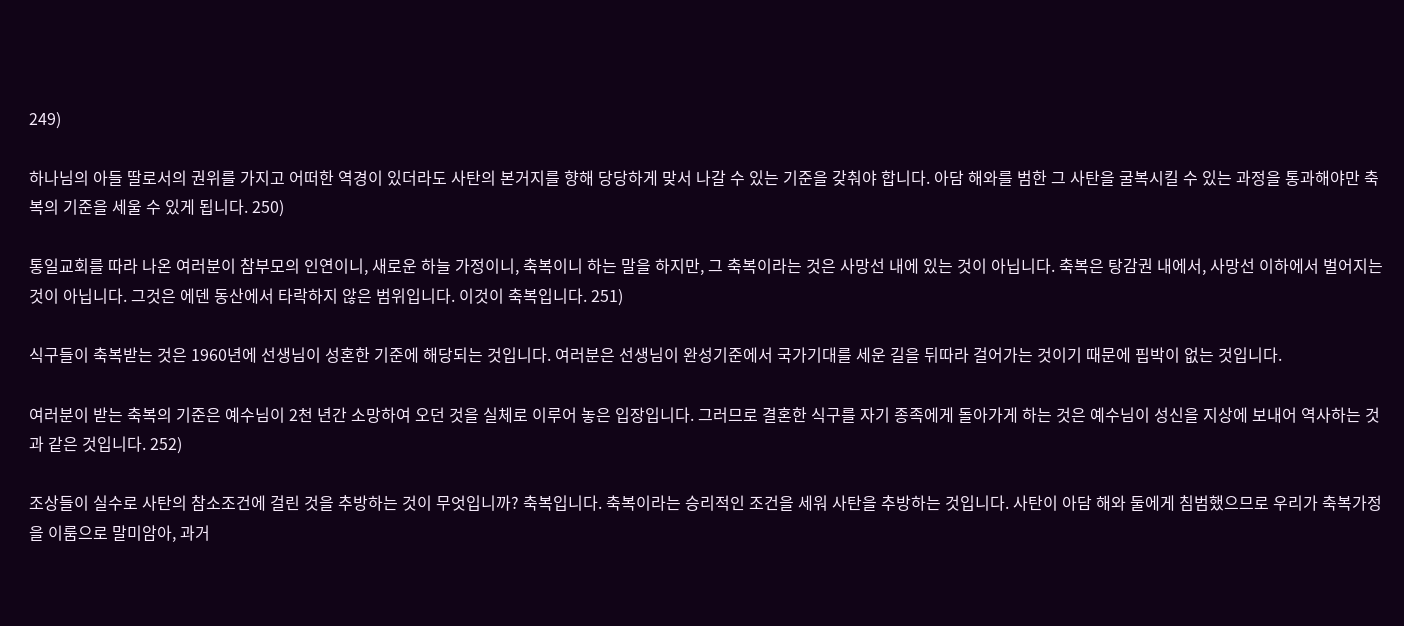249)

하나님의 아들 딸로서의 권위를 가지고 어떠한 역경이 있더라도 사탄의 본거지를 향해 당당하게 맞서 나갈 수 있는 기준을 갖춰야 합니다. 아담 해와를 범한 그 사탄을 굴복시킬 수 있는 과정을 통과해야만 축복의 기준을 세울 수 있게 됩니다. 250)

통일교회를 따라 나온 여러분이 참부모의 인연이니, 새로운 하늘 가정이니, 축복이니 하는 말을 하지만, 그 축복이라는 것은 사망선 내에 있는 것이 아닙니다. 축복은 탕감권 내에서, 사망선 이하에서 벌어지는 것이 아닙니다. 그것은 에덴 동산에서 타락하지 않은 범위입니다. 이것이 축복입니다. 251)

식구들이 축복받는 것은 1960년에 선생님이 성혼한 기준에 해당되는 것입니다. 여러분은 선생님이 완성기준에서 국가기대를 세운 길을 뒤따라 걸어가는 것이기 때문에 핍박이 없는 것입니다.

여러분이 받는 축복의 기준은 예수님이 2천 년간 소망하여 오던 것을 실체로 이루어 놓은 입장입니다. 그러므로 결혼한 식구를 자기 종족에게 돌아가게 하는 것은 예수님이 성신을 지상에 보내어 역사하는 것과 같은 것입니다. 252)

조상들이 실수로 사탄의 참소조건에 걸린 것을 추방하는 것이 무엇입니까? 축복입니다. 축복이라는 승리적인 조건을 세워 사탄을 추방하는 것입니다. 사탄이 아담 해와 둘에게 침범했으므로 우리가 축복가정을 이룸으로 말미암아, 과거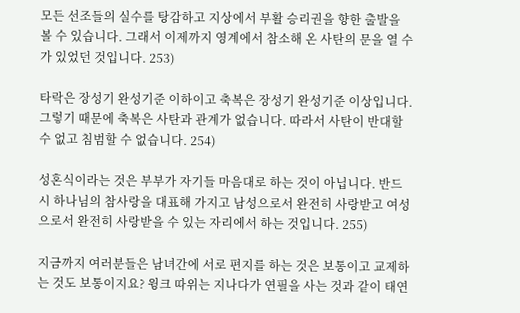모든 선조들의 실수를 탕감하고 지상에서 부활 승리권을 향한 출발을 볼 수 있습니다. 그래서 이제까지 영계에서 참소해 온 사탄의 문을 열 수가 있었던 것입니다. 253)

타락은 장성기 완성기준 이하이고 축복은 장성기 완성기준 이상입니다. 그렇기 때문에 축복은 사탄과 관계가 없습니다. 따라서 사탄이 반대할 수 없고 침범할 수 없습니다. 254)

성혼식이라는 것은 부부가 자기들 마음대로 하는 것이 아닙니다. 반드시 하나님의 참사랑을 대표해 가지고 남성으로서 완전히 사랑받고 여성으로서 완전히 사랑받을 수 있는 자리에서 하는 것입니다. 255)

지금까지 여러분들은 남녀간에 서로 편지를 하는 것은 보통이고 교제하는 것도 보통이지요? 윙크 따위는 지나다가 연필을 사는 것과 같이 태연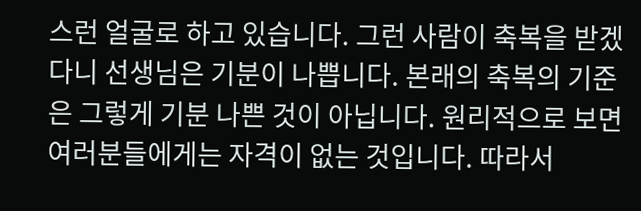스런 얼굴로 하고 있습니다. 그런 사람이 축복을 받겠다니 선생님은 기분이 나쁩니다. 본래의 축복의 기준은 그렇게 기분 나쁜 것이 아닙니다. 원리적으로 보면 여러분들에게는 자격이 없는 것입니다. 따라서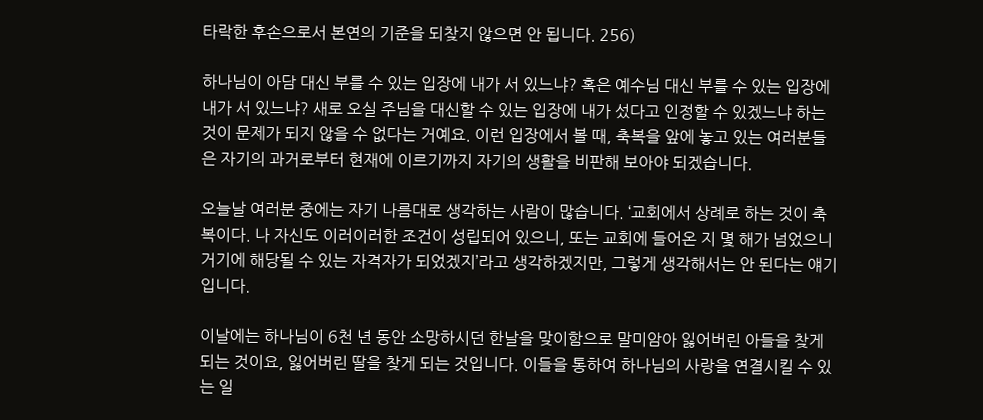타락한 후손으로서 본연의 기준을 되찾지 않으면 안 됩니다. 256)

하나님이 아담 대신 부를 수 있는 입장에 내가 서 있느냐? 혹은 예수님 대신 부를 수 있는 입장에 내가 서 있느냐? 새로 오실 주님을 대신할 수 있는 입장에 내가 섰다고 인정할 수 있겠느냐 하는 것이 문제가 되지 않을 수 없다는 거예요. 이런 입장에서 볼 때, 축복을 앞에 놓고 있는 여러분들은 자기의 과거로부터 현재에 이르기까지 자기의 생활을 비판해 보아야 되겠습니다.

오늘날 여러분 중에는 자기 나름대로 생각하는 사람이 많습니다. ‘교회에서 상례로 하는 것이 축복이다. 나 자신도 이러이러한 조건이 성립되어 있으니, 또는 교회에 들어온 지 몇 해가 넘었으니 거기에 해당될 수 있는 자격자가 되었겠지’라고 생각하겠지만, 그렇게 생각해서는 안 된다는 얘기입니다.

이날에는 하나님이 6천 년 동안 소망하시던 한날을 맞이함으로 말미암아 잃어버린 아들을 찾게 되는 것이요, 잃어버린 딸을 찾게 되는 것입니다. 이들을 통하여 하나님의 사랑을 연결시킬 수 있는 일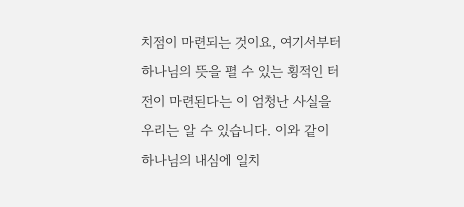치점이 마련되는 것이요, 여기서부터 하나님의 뜻을 펼 수 있는 횡적인 터전이 마련된다는 이 엄청난 사실을 우리는 알 수 있습니다. 이와 같이 하나님의 내심에 일치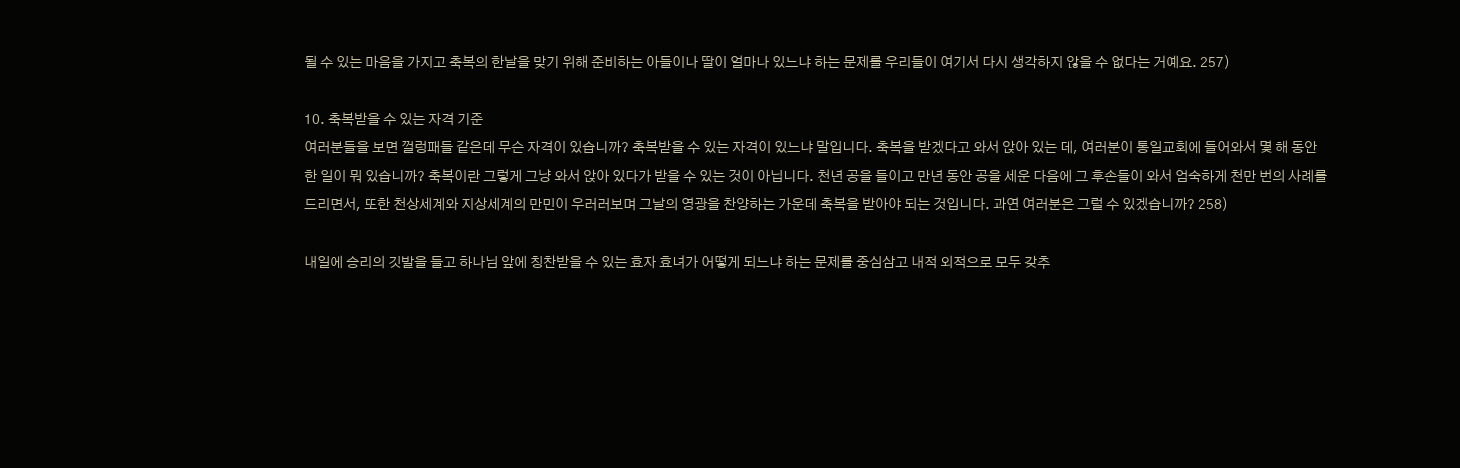될 수 있는 마음을 가지고 축복의 한날을 맞기 위해 준비하는 아들이나 딸이 얼마나 있느냐 하는 문제를 우리들이 여기서 다시 생각하지 않을 수 없다는 거예요. 257)

10. 축복받을 수 있는 자격 기준
여러분들을 보면 껄렁패들 같은데 무슨 자격이 있습니까? 축복받을 수 있는 자격이 있느냐 말입니다. 축복을 받겠다고 와서 앉아 있는 데, 여러분이 통일교회에 들어와서 몇 해 동안 한 일이 뭐 있습니까? 축복이란 그렇게 그냥 와서 앉아 있다가 받을 수 있는 것이 아닙니다. 천년 공을 들이고 만년 동안 공을 세운 다음에 그 후손들이 와서 엄숙하게 천만 번의 사례를 드리면서, 또한 천상세계와 지상세계의 만민이 우러러보며 그날의 영광을 찬양하는 가운데 축복을 받아야 되는 것입니다. 과연 여러분은 그럴 수 있겠습니까? 258)

내일에 승리의 깃발을 들고 하나님 앞에 칭찬받을 수 있는 효자 효녀가 어떻게 되느냐 하는 문제를 중심삼고 내적 외적으로 모두 갖추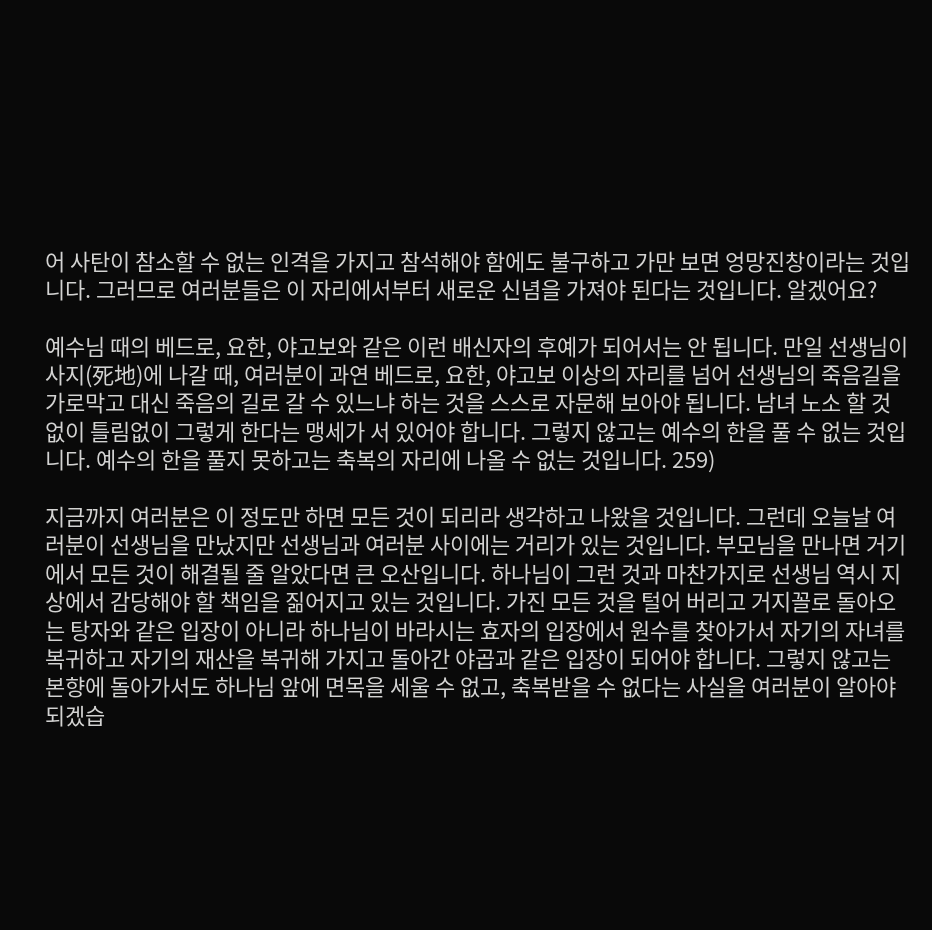어 사탄이 참소할 수 없는 인격을 가지고 참석해야 함에도 불구하고 가만 보면 엉망진창이라는 것입니다. 그러므로 여러분들은 이 자리에서부터 새로운 신념을 가져야 된다는 것입니다. 알겠어요?

예수님 때의 베드로, 요한, 야고보와 같은 이런 배신자의 후예가 되어서는 안 됩니다. 만일 선생님이 사지(死地)에 나갈 때, 여러분이 과연 베드로, 요한, 야고보 이상의 자리를 넘어 선생님의 죽음길을 가로막고 대신 죽음의 길로 갈 수 있느냐 하는 것을 스스로 자문해 보아야 됩니다. 남녀 노소 할 것 없이 틀림없이 그렇게 한다는 맹세가 서 있어야 합니다. 그렇지 않고는 예수의 한을 풀 수 없는 것입니다. 예수의 한을 풀지 못하고는 축복의 자리에 나올 수 없는 것입니다. 259)

지금까지 여러분은 이 정도만 하면 모든 것이 되리라 생각하고 나왔을 것입니다. 그런데 오늘날 여러분이 선생님을 만났지만 선생님과 여러분 사이에는 거리가 있는 것입니다. 부모님을 만나면 거기에서 모든 것이 해결될 줄 알았다면 큰 오산입니다. 하나님이 그런 것과 마찬가지로 선생님 역시 지상에서 감당해야 할 책임을 짊어지고 있는 것입니다. 가진 모든 것을 털어 버리고 거지꼴로 돌아오는 탕자와 같은 입장이 아니라 하나님이 바라시는 효자의 입장에서 원수를 찾아가서 자기의 자녀를 복귀하고 자기의 재산을 복귀해 가지고 돌아간 야곱과 같은 입장이 되어야 합니다. 그렇지 않고는 본향에 돌아가서도 하나님 앞에 면목을 세울 수 없고, 축복받을 수 없다는 사실을 여러분이 알아야 되겠습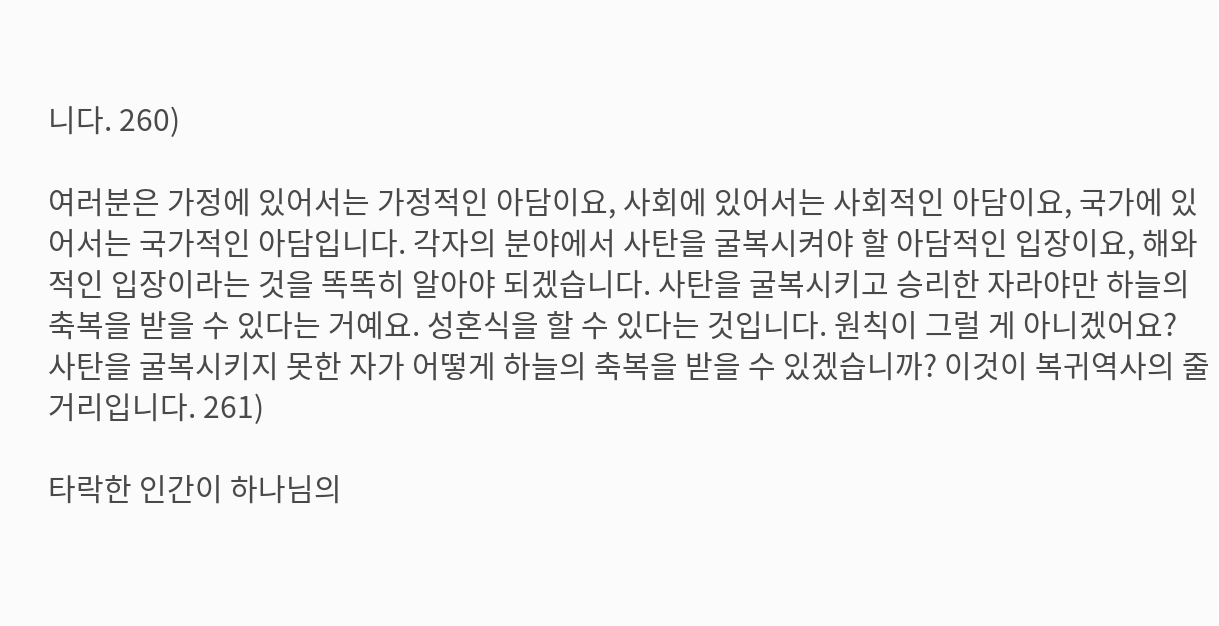니다. 260)

여러분은 가정에 있어서는 가정적인 아담이요, 사회에 있어서는 사회적인 아담이요, 국가에 있어서는 국가적인 아담입니다. 각자의 분야에서 사탄을 굴복시켜야 할 아담적인 입장이요, 해와적인 입장이라는 것을 똑똑히 알아야 되겠습니다. 사탄을 굴복시키고 승리한 자라야만 하늘의 축복을 받을 수 있다는 거예요. 성혼식을 할 수 있다는 것입니다. 원칙이 그럴 게 아니겠어요? 사탄을 굴복시키지 못한 자가 어떻게 하늘의 축복을 받을 수 있겠습니까? 이것이 복귀역사의 줄거리입니다. 261)

타락한 인간이 하나님의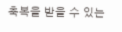축복을 받을 수 있는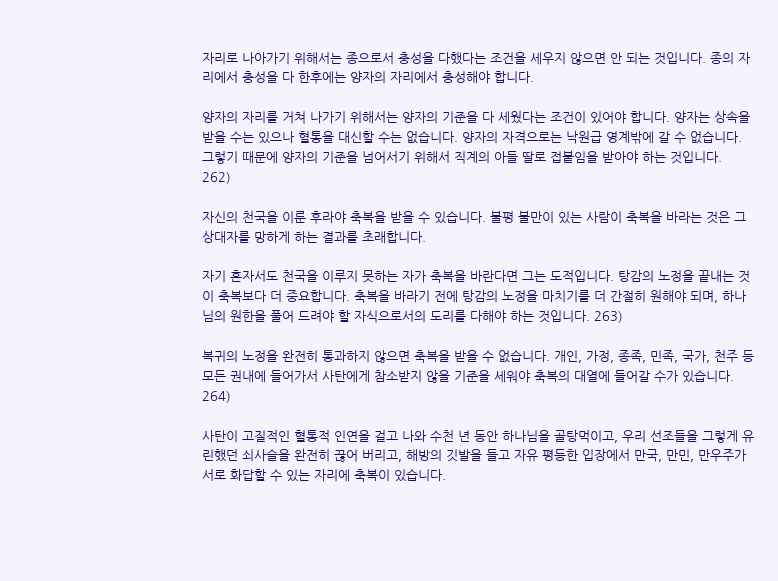자리로 나아가기 위해서는 종으로서 충성을 다했다는 조건을 세우지 않으면 안 되는 것입니다. 종의 자리에서 충성을 다 한후에는 양자의 자리에서 충성해야 합니다.

양자의 자리를 거쳐 나가기 위해서는 양자의 기준을 다 세웠다는 조건이 있어야 합니다. 양자는 상속을 받을 수는 있으나 혈통을 대신할 수는 없습니다. 양자의 자격으로는 낙원급 영계밖에 갈 수 없습니다. 그렇기 때문에 양자의 기준을 넘어서기 위해서 직계의 아들 딸로 접붙임을 받아야 하는 것입니다. 262)

자신의 천국을 이룬 후라야 축복을 받을 수 있습니다. 불평 불만이 있는 사람이 축복을 바라는 것은 그 상대자를 망하게 하는 결과를 초래합니다.

자기 혼자서도 천국을 이루지 못하는 자가 축복을 바란다면 그는 도적입니다. 탕감의 노정을 끝내는 것이 축복보다 더 중요합니다. 축복을 바라기 전에 탕감의 노정을 마치기를 더 간절히 원해야 되며, 하나님의 원한을 풀어 드려야 할 자식으로서의 도리를 다해야 하는 것입니다. 263)

복귀의 노정을 완전히 통과하지 않으면 축복을 받을 수 없습니다. 개인, 가정, 종족, 민족, 국가, 천주 등 모든 권내에 들어가서 사탄에게 참소받지 않을 기준을 세워야 축복의 대열에 들어갈 수가 있습니다. 264)

사탄이 고질적인 혈통적 인연을 걸고 나와 수천 년 동안 하나님을 골탕먹이고, 우리 선조들을 그렇게 유린했던 쇠사슬을 완전히 끊어 버리고, 해방의 깃발을 들고 자유 평등한 입장에서 만국, 만민, 만우주가 서로 화답할 수 있는 자리에 축복이 있습니다.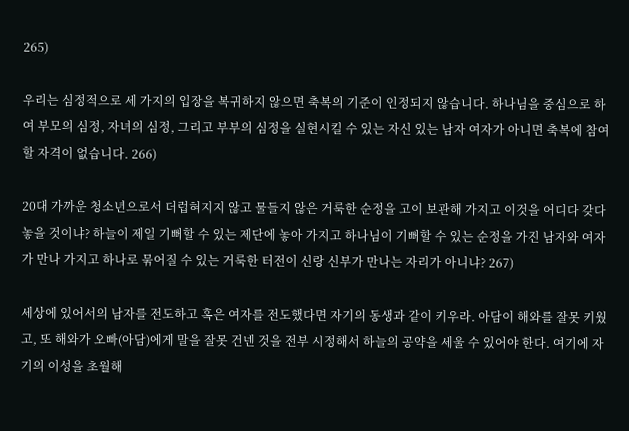265)

우리는 심정적으로 세 가지의 입장을 복귀하지 않으면 축복의 기준이 인정되지 않습니다. 하나님을 중심으로 하여 부모의 심정, 자녀의 심정, 그리고 부부의 심정을 실현시킬 수 있는 자신 있는 남자 여자가 아니면 축복에 참여할 자격이 없습니다. 266)

20대 가까운 청소년으로서 더럽혀지지 않고 물들지 않은 거룩한 순정을 고이 보관해 가지고 이것을 어디다 갖다 놓을 것이냐? 하늘이 제일 기뻐할 수 있는 제단에 놓아 가지고 하나님이 기뻐할 수 있는 순정을 가진 남자와 여자가 만나 가지고 하나로 묶어질 수 있는 거룩한 터전이 신랑 신부가 만나는 자리가 아니냐? 267)

세상에 있어서의 남자를 전도하고 혹은 여자를 전도했다면 자기의 동생과 같이 키우라. 아담이 해와를 잘못 키웠고, 또 해와가 오빠(아담)에게 말을 잘못 건넨 것을 전부 시정해서 하늘의 공약을 세울 수 있어야 한다. 여기에 자기의 이성을 초월해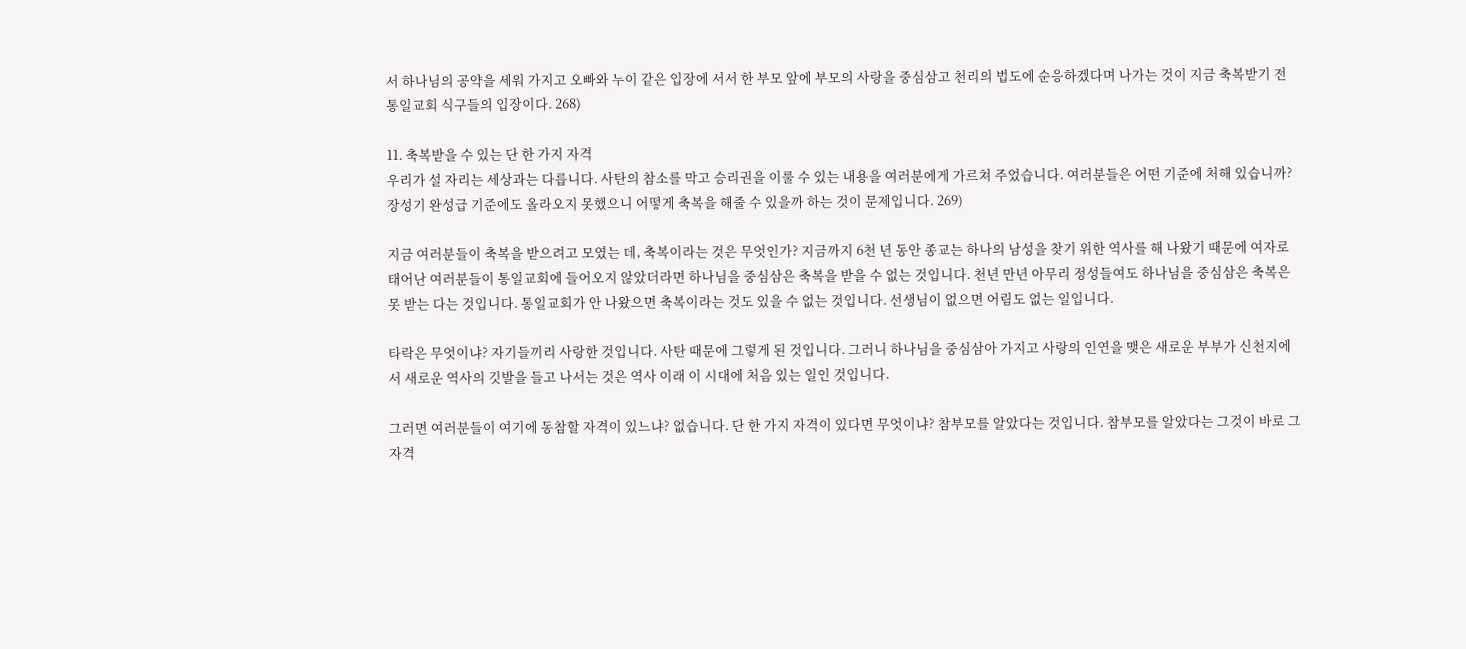서 하나님의 공약을 세워 가지고 오빠와 누이 같은 입장에 서서 한 부모 앞에 부모의 사랑을 중심삼고 천리의 법도에 순응하겠다며 나가는 것이 지금 축복받기 전 통일교회 식구들의 입장이다. 268)

11. 축복받을 수 있는 단 한 가지 자격
우리가 설 자리는 세상과는 다릅니다. 사탄의 참소를 막고 승리권을 이룰 수 있는 내용을 여러분에게 가르쳐 주었습니다. 여러분들은 어떤 기준에 처해 있습니까? 장성기 완성급 기준에도 올라오지 못했으니 어떻게 축복을 해줄 수 있을까 하는 것이 문제입니다. 269)

지금 여러분들이 축복을 받으려고 모였는 데, 축복이라는 것은 무엇인가? 지금까지 6천 년 동안 종교는 하나의 남성을 찾기 위한 역사를 해 나왔기 때문에 여자로 태어난 여러분들이 통일교회에 들어오지 않았더라면 하나님을 중심삼은 축복을 받을 수 없는 것입니다. 천년 만년 아무리 정성들여도 하나님을 중심삼은 축복은 못 받는 다는 것입니다. 통일교회가 안 나왔으면 축복이라는 것도 있을 수 없는 것입니다. 선생님이 없으면 어림도 없는 일입니다.

타락은 무엇이냐? 자기들끼리 사랑한 것입니다. 사탄 때문에 그렇게 된 것입니다. 그러니 하나님을 중심삼아 가지고 사랑의 인연을 맺은 새로운 부부가 신천지에서 새로운 역사의 깃발을 들고 나서는 것은 역사 이래 이 시대에 처음 있는 일인 것입니다.

그러면 여러분들이 여기에 동참할 자격이 있느냐? 없습니다. 단 한 가지 자격이 있다면 무엇이냐? 참부모를 알았다는 것입니다. 참부모를 알았다는 그것이 바로 그 자격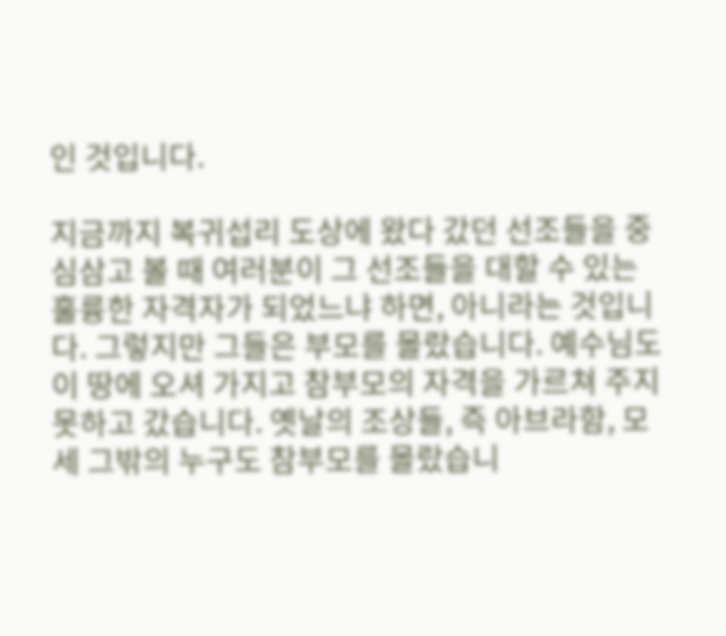인 것입니다.

지금까지 복귀섭리 도상에 왔다 갔던 선조들을 중심삼고 볼 때 여러분이 그 선조들을 대할 수 있는 훌륭한 자격자가 되었느냐 하면, 아니라는 것입니다. 그렇지만 그들은 부모를 몰랐습니다. 예수님도 이 땅에 오셔 가지고 참부모의 자격을 가르쳐 주지 못하고 갔습니다. 옛날의 조상들, 즉 아브라함, 모세 그밖의 누구도 참부모를 몰랐습니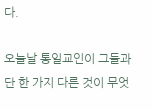다.

오늘날 통일교인이 그들과 단 한 가지 다른 것이 무엇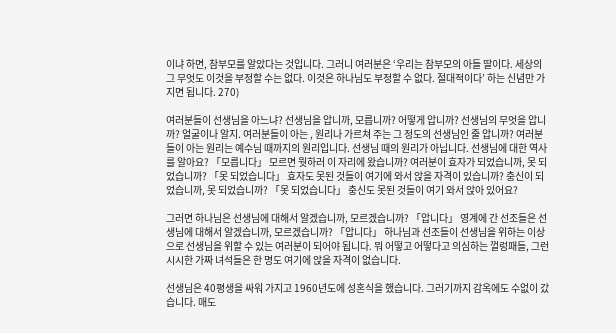이냐 하면, 참부모를 알았다는 것입니다. 그러니 여러분은 ‘우리는 참부모의 아들 딸이다. 세상의 그 무엇도 이것을 부정할 수는 없다. 이것은 하나님도 부정할 수 없다. 절대적이다’ 하는 신념만 가지면 됩니다. 270)

여러분들이 선생님을 아느냐? 선생님을 압니까, 모릅니까? 어떻게 압니까? 선생님의 무엇을 압니까? 얼굴이나 알지. 여러분들이 아는 , 원리나 가르쳐 주는 그 정도의 선생님인 줄 압니까? 여러분들이 아는 원리는 예수님 때까지의 원리입니다. 선생님 때의 원리가 아닙니다. 선생님에 대한 역사를 알아요? 「모릅니다」 모르면 뭣하러 이 자리에 왔습니까? 여러분이 효자가 되었습니까, 못 되었습니까? 「못 되었습니다」 효자도 못된 것들이 여기에 와서 앉을 자격이 있습니까? 충신이 되었습니까, 못 되었습니까? 「못 되었습니다」 충신도 못된 것들이 여기 와서 앉아 있어요?

그러면 하나님은 선생님에 대해서 알겠습니까, 모르겠습니까? 「압니다」 영계에 간 선조들은 선생님에 대해서 알겠습니까, 모르겠습니까? 「압니다」 하나님과 선조들이 선생님을 위하는 이상으로 선생님을 위할 수 있는 여러분이 되어야 됩니다. 뭐 어떻고 어떻다고 의심하는 껄렁패들, 그런 시시한 가짜 녀석들은 한 명도 여기에 앉을 자격이 없습니다.

선생님은 40평생을 싸워 가지고 1960년도에 성혼식을 했습니다. 그러기까지 감옥에도 수없이 갔습니다. 매도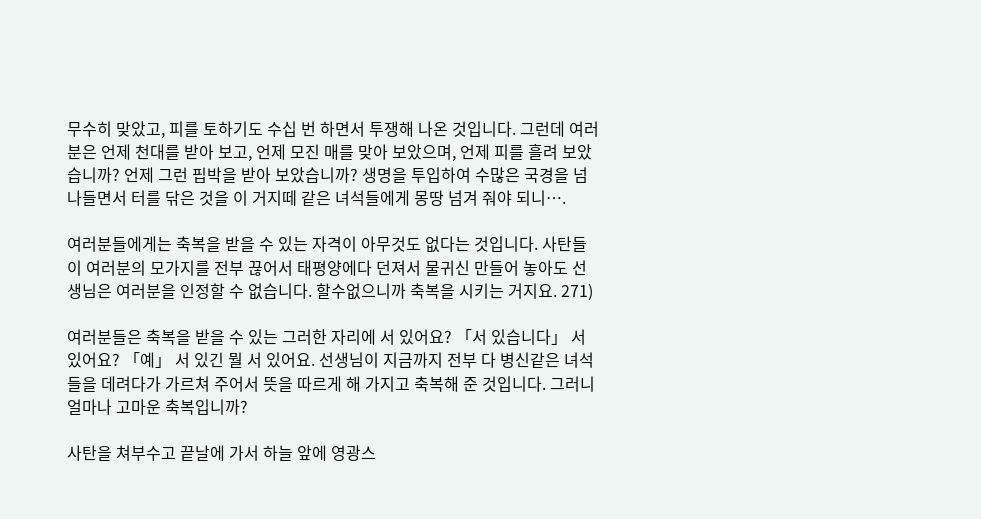무수히 맞았고, 피를 토하기도 수십 번 하면서 투쟁해 나온 것입니다. 그런데 여러분은 언제 천대를 받아 보고, 언제 모진 매를 맞아 보았으며, 언제 피를 흘려 보았습니까? 언제 그런 핍박을 받아 보았습니까? 생명을 투입하여 수많은 국경을 넘나들면서 터를 닦은 것을 이 거지떼 같은 녀석들에게 몽땅 넘겨 줘야 되니….

여러분들에게는 축복을 받을 수 있는 자격이 아무것도 없다는 것입니다. 사탄들이 여러분의 모가지를 전부 끊어서 태평양에다 던져서 물귀신 만들어 놓아도 선생님은 여러분을 인정할 수 없습니다. 할수없으니까 축복을 시키는 거지요. 271)

여러분들은 축복을 받을 수 있는 그러한 자리에 서 있어요? 「서 있습니다」 서 있어요? 「예」 서 있긴 뭘 서 있어요. 선생님이 지금까지 전부 다 병신같은 녀석들을 데려다가 가르쳐 주어서 뜻을 따르게 해 가지고 축복해 준 것입니다. 그러니 얼마나 고마운 축복입니까?

사탄을 쳐부수고 끝날에 가서 하늘 앞에 영광스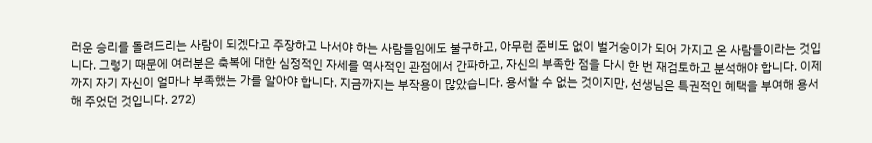러운 승리를 돌려드리는 사람이 되겠다고 주장하고 나서야 하는 사람들임에도 불구하고, 아무런 준비도 없이 벌거숭이가 되어 가지고 온 사람들이라는 것입니다. 그렇기 때문에 여러분은 축복에 대한 심정적인 자세를 역사적인 관점에서 간파하고, 자신의 부족한 점을 다시 한 번 재검토하고 분석해야 합니다. 이제까지 자기 자신이 얼마나 부족했는 가를 알아야 합니다. 지금까지는 부작용이 많았습니다. 용서할 수 없는 것이지만, 선생님은 특권적인 혜택을 부여해 용서해 주었던 것입니다. 272)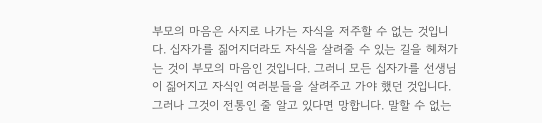부모의 마음은 사지로 나가는 자식을 저주할 수 없는 것입니다. 십자가를 짊어지더라도 자식을 살려줄 수 있는 길을 헤쳐가는 것이 부모의 마음인 것입니다. 그러니 모든 십자가를 선생님이 짊어지고 자식인 여러분들을 살려주고 가야 했던 것입니다. 그러나 그것이 전통인 줄 알고 있다면 망합니다. 말할 수 없는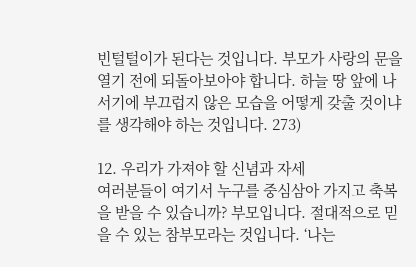빈털털이가 된다는 것입니다. 부모가 사랑의 문을 열기 전에 되돌아보아야 합니다. 하늘 땅 앞에 나서기에 부끄럽지 않은 모습을 어떻게 갖출 것이냐를 생각해야 하는 것입니다. 273)

12. 우리가 가져야 할 신념과 자세
여러분들이 여기서 누구를 중심삼아 가지고 축복을 받을 수 있습니까? 부모입니다. 절대적으로 믿을 수 있는 참부모라는 것입니다. ‘나는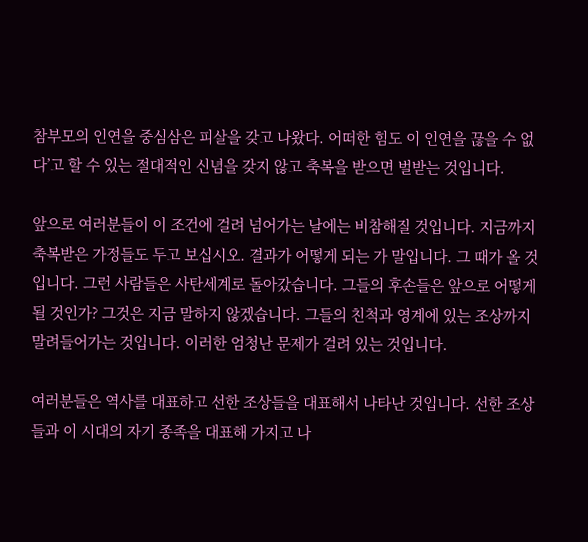참부모의 인연을 중심삼은 피살을 갖고 나왔다. 어떠한 힘도 이 인연을 끊을 수 없다’고 할 수 있는 절대적인 신념을 갖지 않고 축복을 받으면 벌받는 것입니다.

앞으로 여러분들이 이 조건에 걸려 넘어가는 날에는 비참해질 것입니다. 지금까지 축복받은 가정들도 두고 보십시오. 결과가 어떻게 되는 가 말입니다. 그 때가 올 것입니다. 그런 사람들은 사탄세계로 돌아갔습니다. 그들의 후손들은 앞으로 어떻게 될 것인가? 그것은 지금 말하지 않겠습니다. 그들의 친척과 영계에 있는 조상까지 말려들어가는 것입니다. 이러한 엄청난 문제가 걸려 있는 것입니다.

여러분들은 역사를 대표하고 선한 조상들을 대표해서 나타난 것입니다. 선한 조상들과 이 시대의 자기 종족을 대표해 가지고 나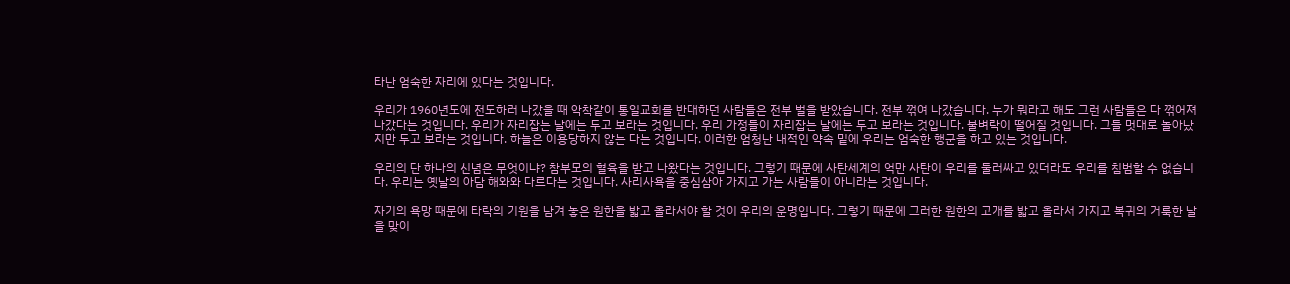타난 엄숙한 자리에 있다는 것입니다.

우리가 1960년도에 전도하러 나갔을 때 악착같이 통일교회를 반대하던 사람들은 전부 벌을 받았습니다. 전부 꺾여 나갔습니다. 누가 뭐라고 해도 그런 사람들은 다 꺾어져 나갔다는 것입니다. 우리가 자리잡는 날에는 두고 보라는 것입니다. 우리 가정들이 자리잡는 날에는 두고 보라는 것입니다. 불벼락이 떨어질 것입니다. 그들 멋대로 놀아났지만 두고 보라는 것입니다. 하늘은 이용당하지 않는 다는 것입니다. 이러한 엄청난 내적인 약속 밑에 우리는 엄숙한 행군을 하고 있는 것입니다.

우리의 단 하나의 신념은 무엇이냐? 참부모의 혈육을 받고 나왔다는 것입니다. 그렇기 때문에 사탄세계의 억만 사탄이 우리를 둘러싸고 있더라도 우리를 침범할 수 없습니다. 우리는 옛날의 아담 해와와 다르다는 것입니다. 사리사욕을 중심삼아 가지고 가는 사람들이 아니라는 것입니다.

자기의 욕망 때문에 타락의 기원을 남겨 놓은 원한을 밟고 올라서야 할 것이 우리의 운명입니다. 그렇기 때문에 그러한 원한의 고개를 밟고 올라서 가지고 복귀의 거룩한 날을 맞이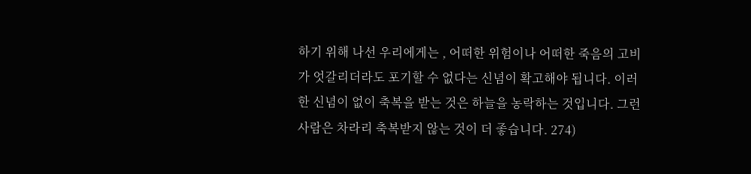하기 위해 나선 우리에게는 , 어떠한 위험이나 어떠한 죽음의 고비가 엇갈리더라도 포기할 수 없다는 신념이 확고해야 됩니다. 이러한 신념이 없이 축복을 받는 것은 하늘을 농락하는 것입니다. 그런 사람은 차라리 축복받지 않는 것이 더 좋습니다. 274)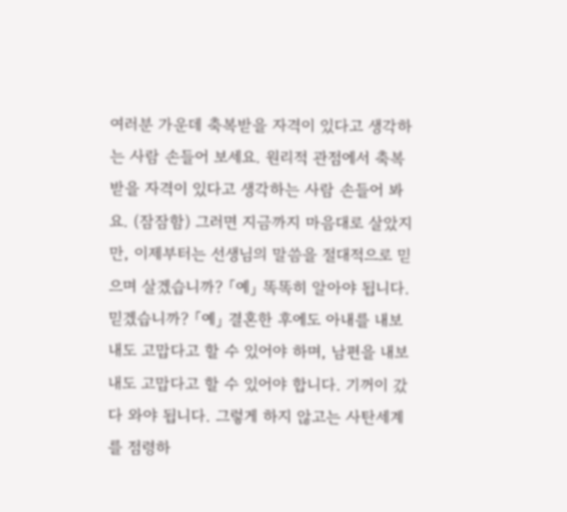여러분 가운데 축복받을 자격이 있다고 생각하는 사람 손들어 보세요. 원리적 관점에서 축복받을 자격이 있다고 생각하는 사람 손들어 봐요. (잠잠함) 그러면 지금까지 마음대로 살았지만, 이제부터는 선생님의 말씀을 절대적으로 믿으며 살겠습니까? 「예」 똑똑히 알아야 됩니다. 믿겠습니까? 「예」 결혼한 후에도 아내를 내보내도 고맙다고 할 수 있어야 하며, 남편을 내보내도 고맙다고 할 수 있어야 합니다. 기꺼이 갔다 와야 됩니다. 그렇게 하지 않고는 사탄세계를 점령하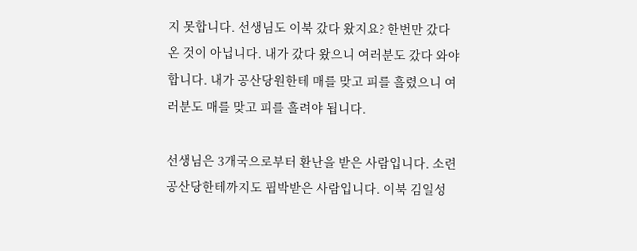지 못합니다. 선생님도 이북 갔다 왔지요? 한번만 갔다 온 것이 아닙니다. 내가 갔다 왔으니 여러분도 갔다 와야 합니다. 내가 공산당원한테 매를 맞고 피를 흘렸으니 여러분도 매를 맞고 피를 흘려야 됩니다.

선생님은 3개국으로부터 환난을 받은 사람입니다. 소련 공산당한테까지도 핍박받은 사람입니다. 이북 김일성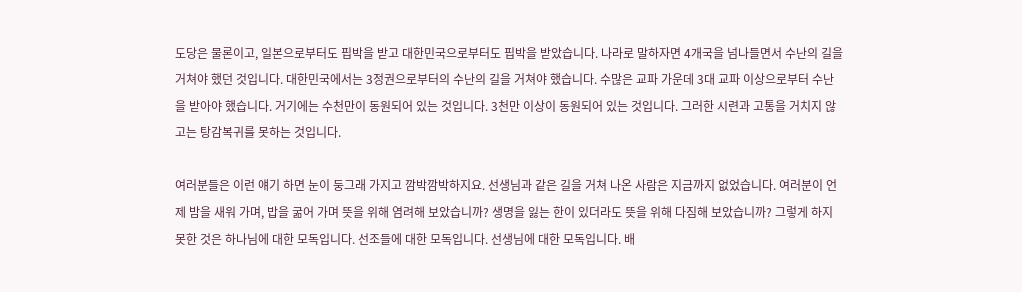도당은 물론이고, 일본으로부터도 핍박을 받고 대한민국으로부터도 핍박을 받았습니다. 나라로 말하자면 4개국을 넘나들면서 수난의 길을 거쳐야 했던 것입니다. 대한민국에서는 3정권으로부터의 수난의 길을 거쳐야 했습니다. 수많은 교파 가운데 3대 교파 이상으로부터 수난을 받아야 했습니다. 거기에는 수천만이 동원되어 있는 것입니다. 3천만 이상이 동원되어 있는 것입니다. 그러한 시련과 고통을 거치지 않고는 탕감복귀를 못하는 것입니다.

여러분들은 이런 얘기 하면 눈이 둥그래 가지고 깜박깜박하지요. 선생님과 같은 길을 거쳐 나온 사람은 지금까지 없었습니다. 여러분이 언제 밤을 새워 가며, 밥을 굶어 가며 뜻을 위해 염려해 보았습니까? 생명을 잃는 한이 있더라도 뜻을 위해 다짐해 보았습니까? 그렇게 하지 못한 것은 하나님에 대한 모독입니다. 선조들에 대한 모독입니다. 선생님에 대한 모독입니다. 배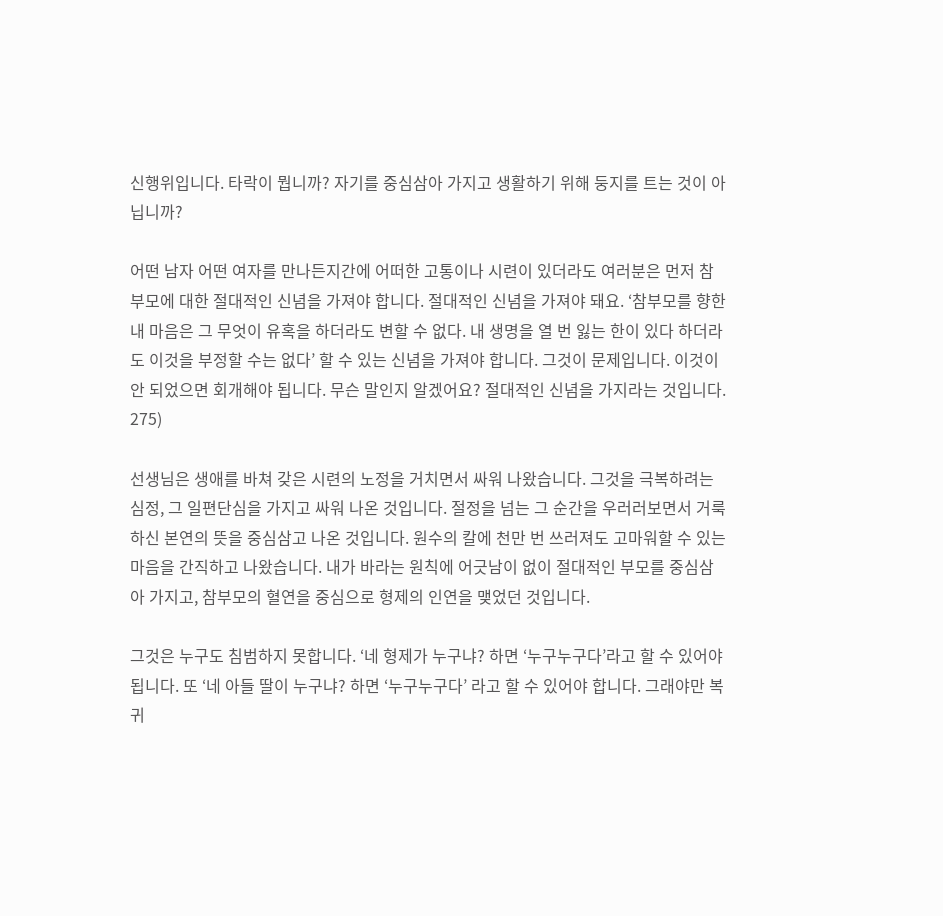신행위입니다. 타락이 뭡니까? 자기를 중심삼아 가지고 생활하기 위해 둥지를 트는 것이 아닙니까?

어떤 남자 어떤 여자를 만나든지간에 어떠한 고통이나 시련이 있더라도 여러분은 먼저 참부모에 대한 절대적인 신념을 가져야 합니다. 절대적인 신념을 가져야 돼요. ‘참부모를 향한 내 마음은 그 무엇이 유혹을 하더라도 변할 수 없다. 내 생명을 열 번 잃는 한이 있다 하더라도 이것을 부정할 수는 없다’ 할 수 있는 신념을 가져야 합니다. 그것이 문제입니다. 이것이 안 되었으면 회개해야 됩니다. 무슨 말인지 알겠어요? 절대적인 신념을 가지라는 것입니다. 275)

선생님은 생애를 바쳐 갖은 시련의 노정을 거치면서 싸워 나왔습니다. 그것을 극복하려는 심정, 그 일편단심을 가지고 싸워 나온 것입니다. 절정을 넘는 그 순간을 우러러보면서 거룩하신 본연의 뜻을 중심삼고 나온 것입니다. 원수의 칼에 천만 번 쓰러져도 고마워할 수 있는 마음을 간직하고 나왔습니다. 내가 바라는 원칙에 어긋남이 없이 절대적인 부모를 중심삼아 가지고, 참부모의 혈연을 중심으로 형제의 인연을 맺었던 것입니다.

그것은 누구도 침범하지 못합니다. ‘네 형제가 누구냐? 하면 ‘누구누구다’라고 할 수 있어야 됩니다. 또 ‘네 아들 딸이 누구냐? 하면 ‘누구누구다’ 라고 할 수 있어야 합니다. 그래야만 복귀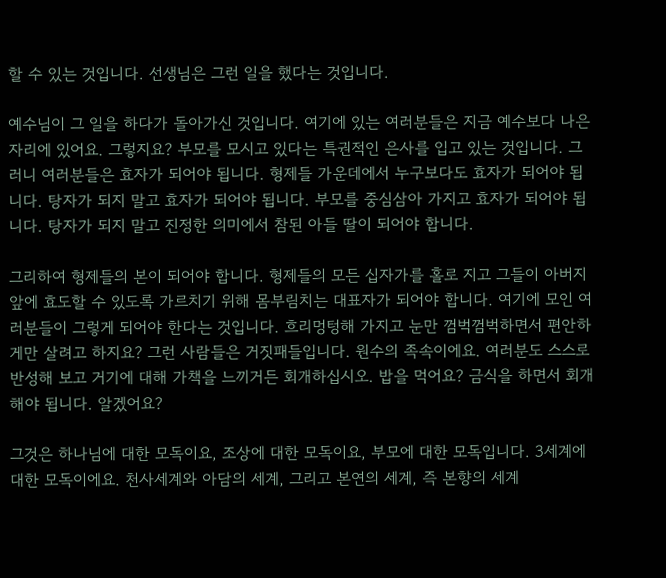할 수 있는 것입니다. 선생님은 그런 일을 했다는 것입니다.

예수님이 그 일을 하다가 돌아가신 것입니다. 여기에 있는 여러분들은 지금 예수보다 나은 자리에 있어요. 그렇지요? 부모를 모시고 있다는 특권적인 은사를 입고 있는 것입니다. 그러니 여러분들은 효자가 되어야 됩니다. 형제들 가운데에서 누구보다도 효자가 되어야 됩니다. 탕자가 되지 말고 효자가 되어야 됩니다. 부모를 중심삼아 가지고 효자가 되어야 됩니다. 탕자가 되지 말고 진정한 의미에서 참된 아들 딸이 되어야 합니다.

그리하여 형제들의 본이 되어야 합니다. 형제들의 모든 십자가를 홀로 지고 그들이 아버지 앞에 효도할 수 있도록 가르치기 위해 몸부림치는 대표자가 되어야 합니다. 여기에 모인 여러분들이 그렇게 되어야 한다는 것입니다. 흐리멍텅해 가지고 눈만 껌벅껌벅하면서 편안하게만 살려고 하지요? 그런 사람들은 거짓패들입니다. 원수의 족속이에요. 여러분도 스스로 반성해 보고 거기에 대해 가책을 느끼거든 회개하십시오. 밥을 먹어요? 금식을 하면서 회개해야 됩니다. 알겠어요?

그것은 하나님에 대한 모독이요, 조상에 대한 모독이요, 부모에 대한 모독입니다. 3세계에 대한 모독이에요. 천사세계와 아담의 세계, 그리고 본연의 세계, 즉 본향의 세계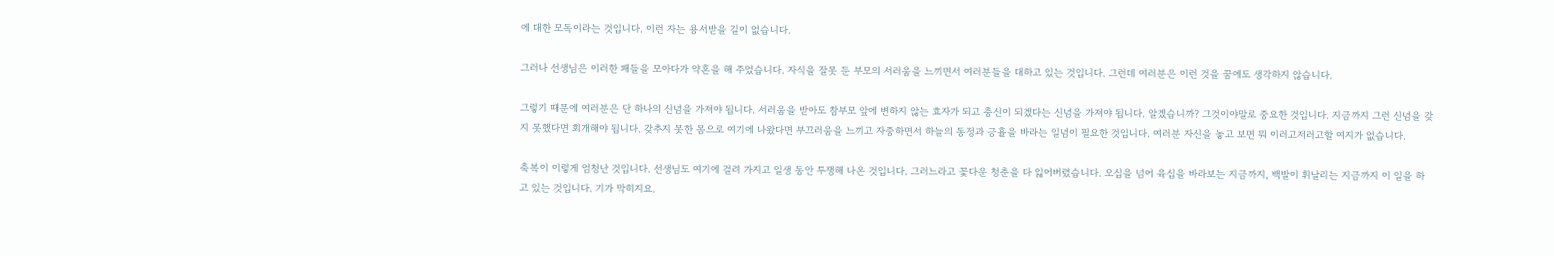에 대한 모독이라는 것입니다. 이런 자는 용서받을 길이 없습니다.

그러나 선생님은 이러한 패들을 모아다가 약혼을 해 주었습니다. 자식을 잘못 둔 부모의 서러움을 느끼면서 여러분들을 대하고 있는 것입니다. 그런데 여러분은 이런 것을 꿈에도 생각하지 않습니다.

그렇기 때문에 여러분은 단 하나의 신념을 가져야 됩니다. 서러움을 받아도 참부모 앞에 변하지 않는 효자가 되고 충신이 되겠다는 신념을 가져야 됩니다. 알겠습니까? 그것이야말로 중요한 것입니다. 지금까지 그런 신념을 갖지 못했다면 회개해야 됩니다. 갖추지 못한 몸으로 여기에 나왔다면 부끄러움을 느끼고 자중하면서 하늘의 동정과 긍휼을 바라는 일념이 필요한 것입니다. 여러분 자신을 놓고 보면 뭐 이러고저러고할 여지가 없습니다.

축복이 이렇게 엄청난 것입니다. 선생님도 여기에 걸려 가지고 일생 동안 투쟁해 나온 것입니다. 그러느라고 꽃다운 청춘을 다 잃어버렸습니다. 오십을 넘어 육십을 바라보는 지금까지, 백발이 휘날리는 지금까지 이 일을 하고 있는 것입니다. 기가 막히지요.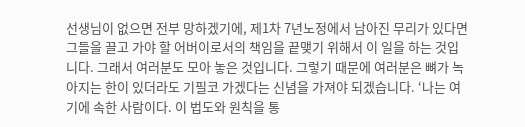선생님이 없으면 전부 망하겠기에, 제1차 7년노정에서 남아진 무리가 있다면 그들을 끌고 가야 할 어버이로서의 책임을 끝맺기 위해서 이 일을 하는 것입니다. 그래서 여러분도 모아 놓은 것입니다. 그렇기 때문에 여러분은 뼈가 녹아지는 한이 있더라도 기필코 가겠다는 신념을 가져야 되겠습니다. ‘나는 여기에 속한 사람이다. 이 법도와 원칙을 통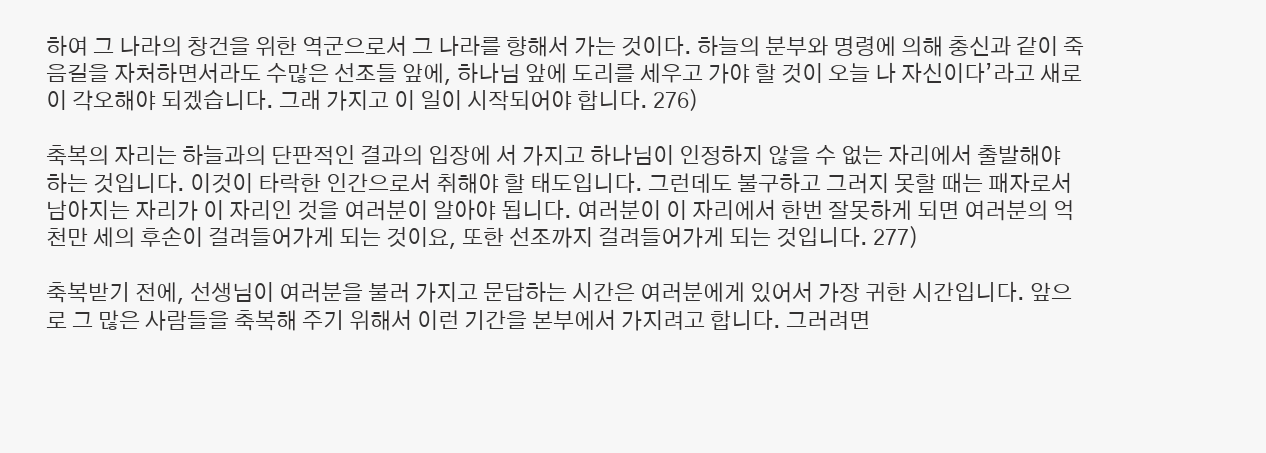하여 그 나라의 창건을 위한 역군으로서 그 나라를 향해서 가는 것이다. 하늘의 분부와 명령에 의해 충신과 같이 죽음길을 자처하면서라도 수많은 선조들 앞에, 하나님 앞에 도리를 세우고 가야 할 것이 오늘 나 자신이다’라고 새로이 각오해야 되겠습니다. 그래 가지고 이 일이 시작되어야 합니다. 276)

축복의 자리는 하늘과의 단판적인 결과의 입장에 서 가지고 하나님이 인정하지 않을 수 없는 자리에서 출발해야 하는 것입니다. 이것이 타락한 인간으로서 취해야 할 태도입니다. 그런데도 불구하고 그러지 못할 때는 패자로서 남아지는 자리가 이 자리인 것을 여러분이 알아야 됩니다. 여러분이 이 자리에서 한번 잘못하게 되면 여러분의 억천만 세의 후손이 걸려들어가게 되는 것이요, 또한 선조까지 걸려들어가게 되는 것입니다. 277)

축복받기 전에, 선생님이 여러분을 불러 가지고 문답하는 시간은 여러분에게 있어서 가장 귀한 시간입니다. 앞으로 그 많은 사람들을 축복해 주기 위해서 이런 기간을 본부에서 가지려고 합니다. 그러려면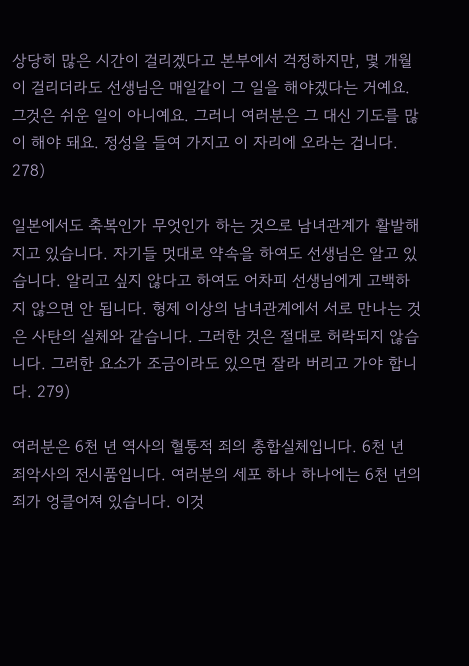상당히 많은 시간이 걸리겠다고 본부에서 걱정하지만, 몇 개월이 걸리더라도 선생님은 매일같이 그 일을 해야겠다는 거예요. 그것은 쉬운 일이 아니예요. 그러니 여러분은 그 대신 기도를 많이 해야 돼요. 정성을 들여 가지고 이 자리에 오라는 겁니다. 278)

일본에서도 축복인가 무엇인가 하는 것으로 남녀관계가 활발해지고 있습니다. 자기들 멋대로 약속을 하여도 선생님은 알고 있습니다. 알리고 싶지 않다고 하여도 어차피 선생님에게 고백하지 않으면 안 됩니다. 형제 이상의 남녀관계에서 서로 만나는 것은 사탄의 실체와 같습니다. 그러한 것은 절대로 허락되지 않습니다. 그러한 요소가 조금이라도 있으면 잘라 버리고 가야 합니다. 279)

여러분은 6천 년 역사의 혈통적 죄의 총합실체입니다. 6천 년 죄악사의 전시품입니다. 여러분의 세포 하나 하나에는 6천 년의 죄가 엉클어져 있습니다. 이것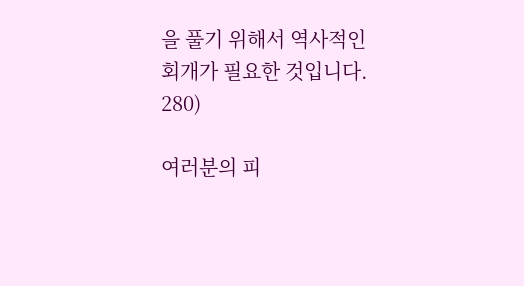을 풀기 위해서 역사적인 회개가 필요한 것입니다. 280)

여러분의 피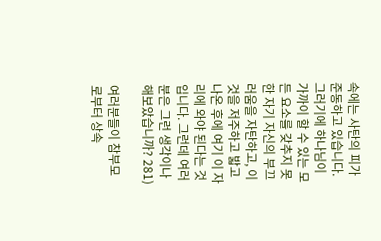속에는 사탄의 피가 준동하고 있습니다. 그러기에 하나님이 가까이 할 수 있는 모든 요소를 갖추지 못한 자기 자신의 부끄러움을 자탄하고, 이것을 저주하고 밟고 나온 후에 여기 이 자리에 와야 된다는 것입니다. 그런데 여러분은 그런 생각이나 해보았습니까? 281)

여러분들이 참부모로부터 상속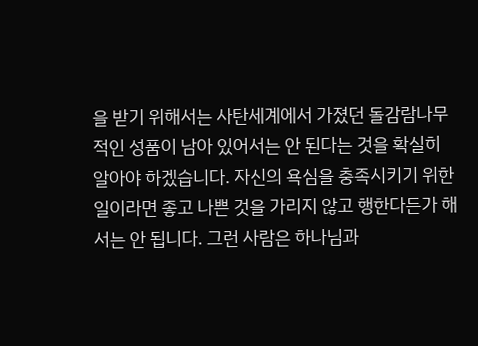을 받기 위해서는 사탄세계에서 가졌던 돌감람나무적인 성품이 남아 있어서는 안 된다는 것을 확실히 알아야 하겠습니다. 자신의 욕심을 충족시키기 위한 일이라면 좋고 나쁜 것을 가리지 않고 행한다든가 해서는 안 됩니다. 그런 사람은 하나님과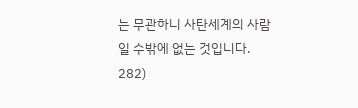는 무관하니 사탄세계의 사람일 수밖에 없는 것입니다. 282)